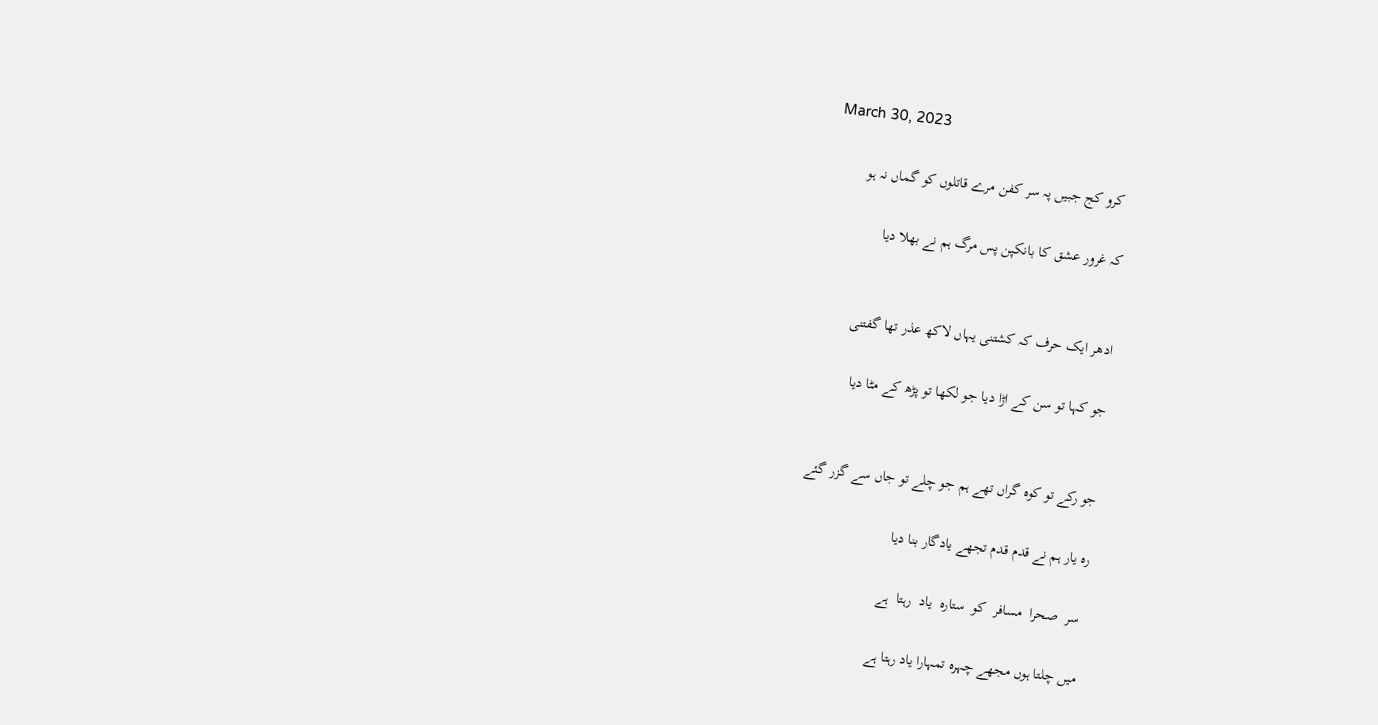March 30, 2023

 کرو کج جبیں پہ سر کفن مرے قاتلوں کو گماں نہ ہو

کہ غرور عشق کا بانکپن پس مرگ ہم نے بھلا دیا


ادھر ایک حرف کہ کشتنی یہاں لاکھ عذر تھا گفتنی

جو کہا تو سن کے اڑا دیا جو لکھا تو پڑھ کے مٹا دیا


جو رکے تو کوہ گراں تھے ہم جو چلے تو جاں سے گزر گئے

رہ یار ہم نے قدم قدم تجھے یادگار بنا دیا

 سر  صحرا  مسافر  کو  ستارہ  یاد  رہتا  ہے

میں چلتا ہوں مجھے چہرہ تمہارا یاد رہتا ہے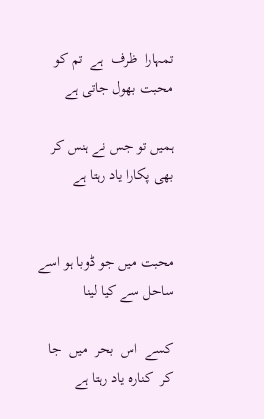تمہارا  ظرف  ہے  تم کو محبت بھول جاتی ہے

ہمیں تو جس نے ہنس کر بھی پکارا یاد رہتا ہے


محبت میں جو ڈوبا ہو اسے ساحل سے کیا لینا

کسے  اس  بحر  میں  جا  کر  کنارہ یاد رہتا ہے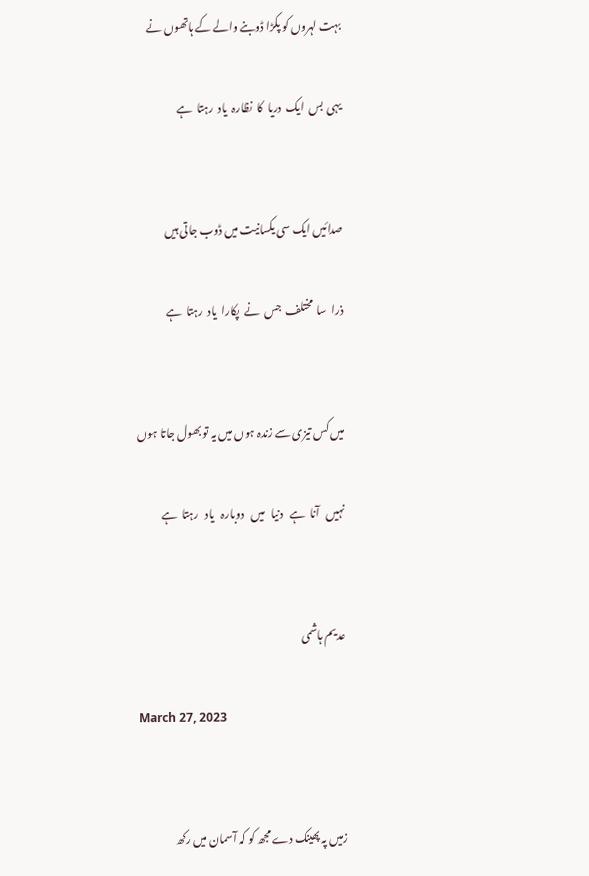بہت لہروں کو پکڑا ڈوبنے والے کے ہاتھوں نے

یہی  بس  ایک  دریا  کا  نظارہ  یاد  رہتا  ہے


صدائیں ایک سی یکسانیت میں ڈوب جاتی ہیں

ذرا  سا  مختلف  جس  نے  پکارا  یاد  رہتا  ہے


میں کس تیزی سے زندہ ہوں میں یہ تو بھول جاتا ہوں

نہیں   آنا  ہے   دنیا   میں   دوبارہ   یاد   رہتا  ہے


عدیم ہاشمی

March 27, 2023


زمیں پہ پھینک دے مجھ کو کہ آسمان میں رکھ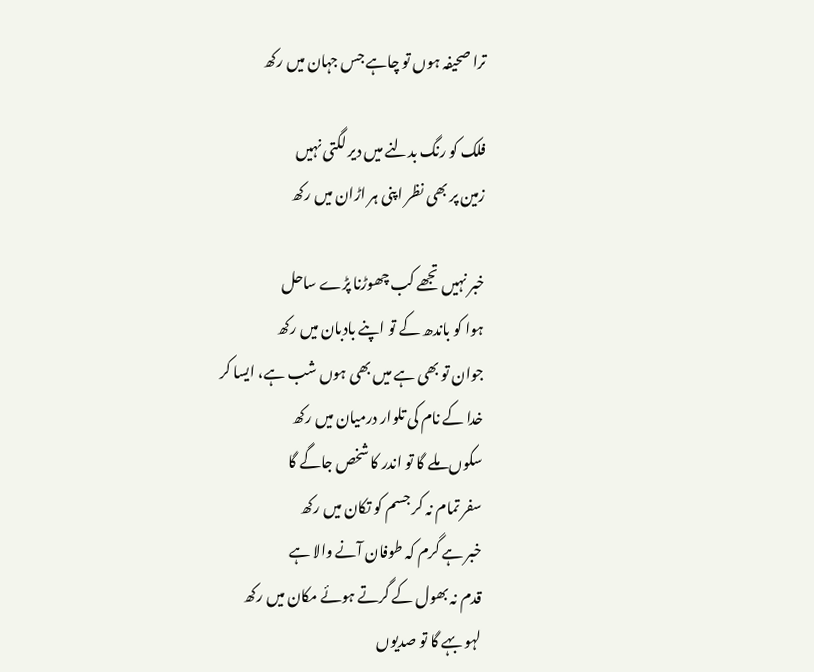ترا صحیفہ ہوں تو چاہے جس جہان میں رکھ

فلک کو رنگ بدلنے میں دیر لگتی نہیں
زمین پر بھی نظر اپنی ہر اڑان میں رکھ

خبر نہیں تجھے کب چھوڑنا پڑے ساحل
ہوا کو باندھ کے تو اپنے بادبان میں رکھ
جوان تو بھی ہے میں بھی ہوں شب ہے، ایسا کر
خدا کے نام کی تلوار درمیان میں رکھ
سکوں ملے گا تو اندر کا شخص جاگے گا
سفر تمام نہ کر جسم کو تکان میں رکھ
خبر ہے گرم کہ طوفان آنے والا ہے
قدم نہ بھول کے گرتے ہوئے مکان میں رکھ
لہو بہے گا تو صدیوں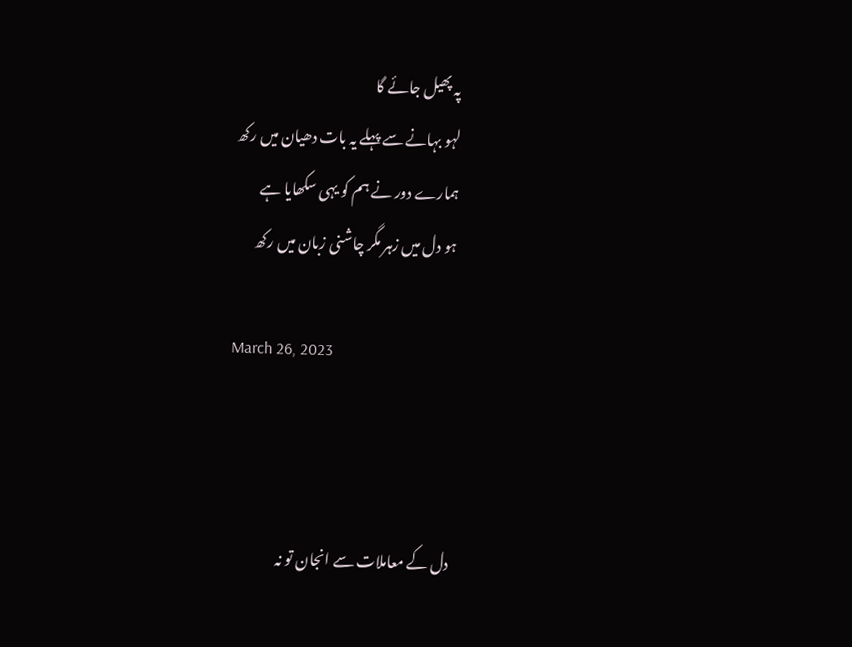پہ پھیل جائے گا
لہو بہانے سے پہلے یہ بات دھیان میں رکھ
ہمارے دور نے ہم کو یہی سکھایا ہے
ہو دل میں زہر مگر چاشنی زبان میں رکھ

March 26, 2023



دل کے معاملات سے انجان تو نہ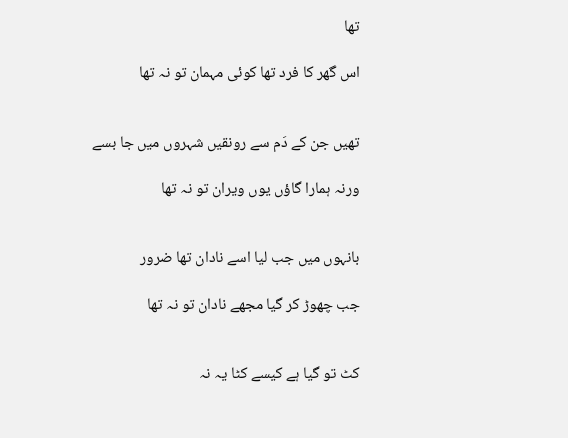تھا

اس گھر کا فرد تھا کوئی مہمان تو نہ تھا


تھیں جن کے دَم سے رونقیں شہروں میں جا بسے

ورنہ ہمارا گاؤں یوں ویران تو نہ تھا


بانہوں میں جب لیا اسے نادان تھا ضرور

جب چھوڑ کر گیا مجھے نادان تو نہ تھا


کٹ تو گیا ہے کیسے کٹا یہ نہ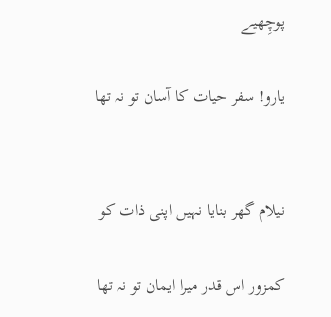پوچِھیے

یارو! سفر حیات کا آسان تو نہ تھا


نیلام گھر بنایا نہیں اپنی ذات کو

کمزور اس قدر میرا ایمان تو نہ تھا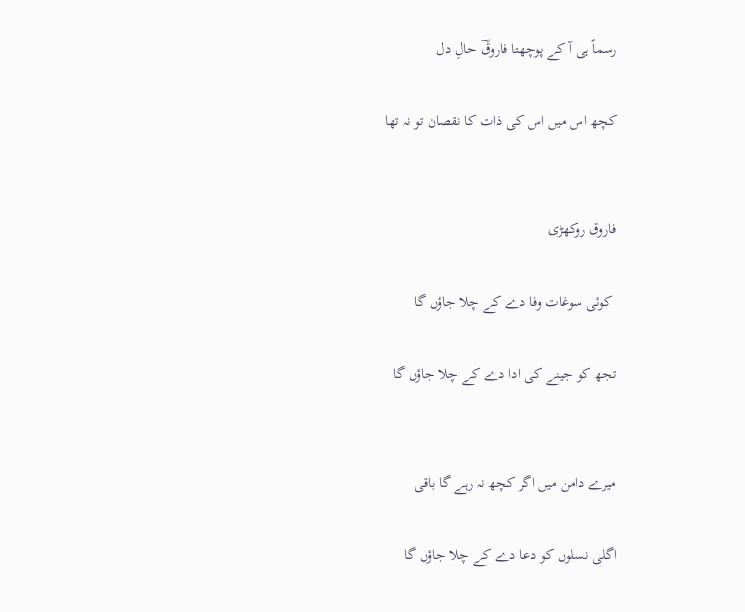رسماً ہی آ کے پوچھتا فاروقؔ حالِ دل

کچھ اس میں اس کی ذات کا نقصان تو نہ تھا


فاروق روکھڑی

 کوئی سوغات وفا دے کے چلا جاؤں گا

تجھ کو جینے کی ادا دے کے چلا جاؤں گا


میرے دامن میں اگر کچھ نہ رہے گا باقی

اگلی نسلوں کو دعا دے کے چلا جاؤں گا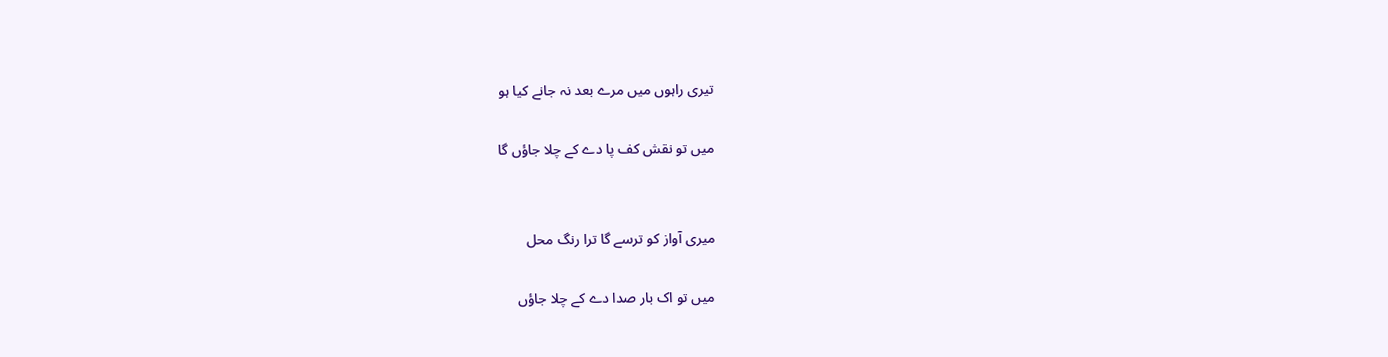تیری راہوں میں مرے بعد نہ جانے کیا ہو

میں تو نقش کف پا دے کے چلا جاؤں گا


میری آواز کو ترسے گا ترا رنگ محل

میں تو اک بار صدا دے کے چلا جاؤں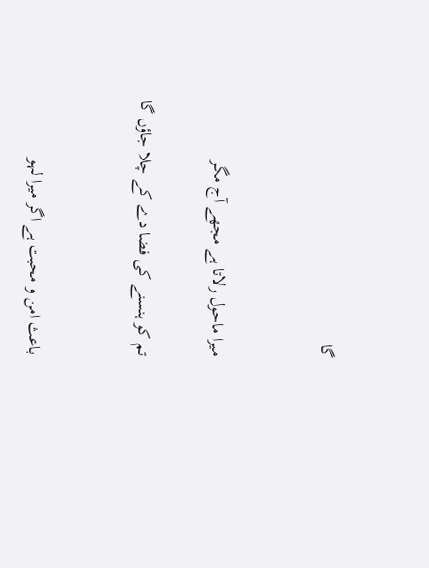گا


میرا ماحول رلاتا ہے مجھے آج مگر

تم کو ہنسنے کی فضا دے کے چلا جاؤں گا


باعث امن و محبت ہے اگر میرا لہو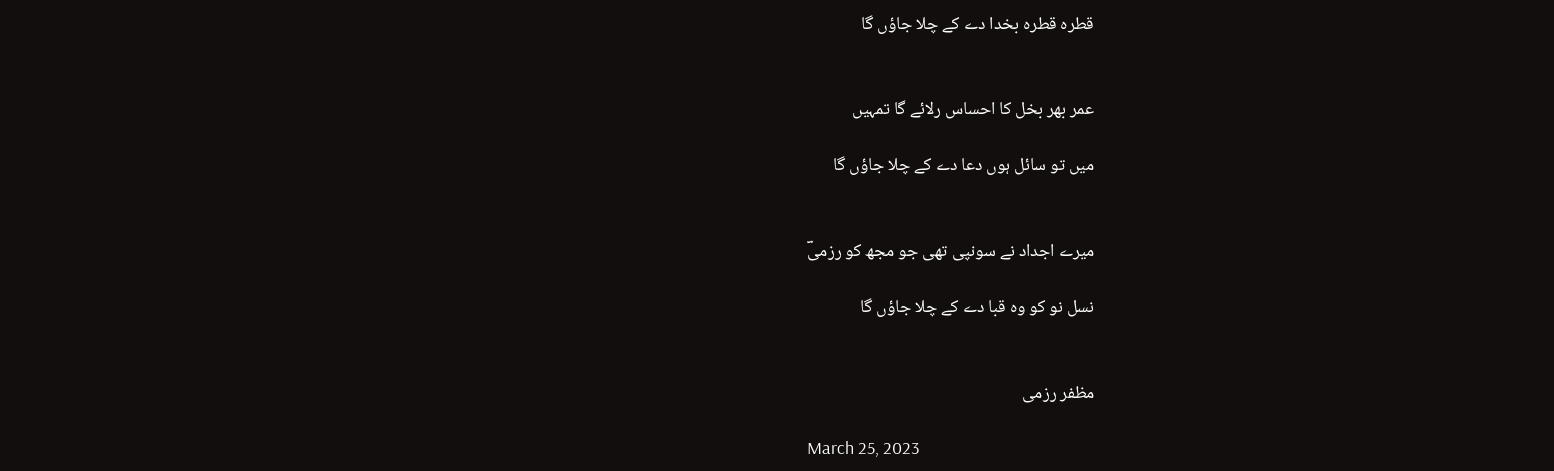قطرہ قطرہ بخدا دے کے چلا جاؤں گا


عمر بھر بخل کا احساس رلائے گا تمہیں

میں تو سائل ہوں دعا دے کے چلا جاؤں گا


میرے اجداد نے سونپی تھی جو مجھ کو رزمیؔ

نسل نو کو وہ قبا دے کے چلا جاؤں گا


مظفر رزمی

March 25, 2023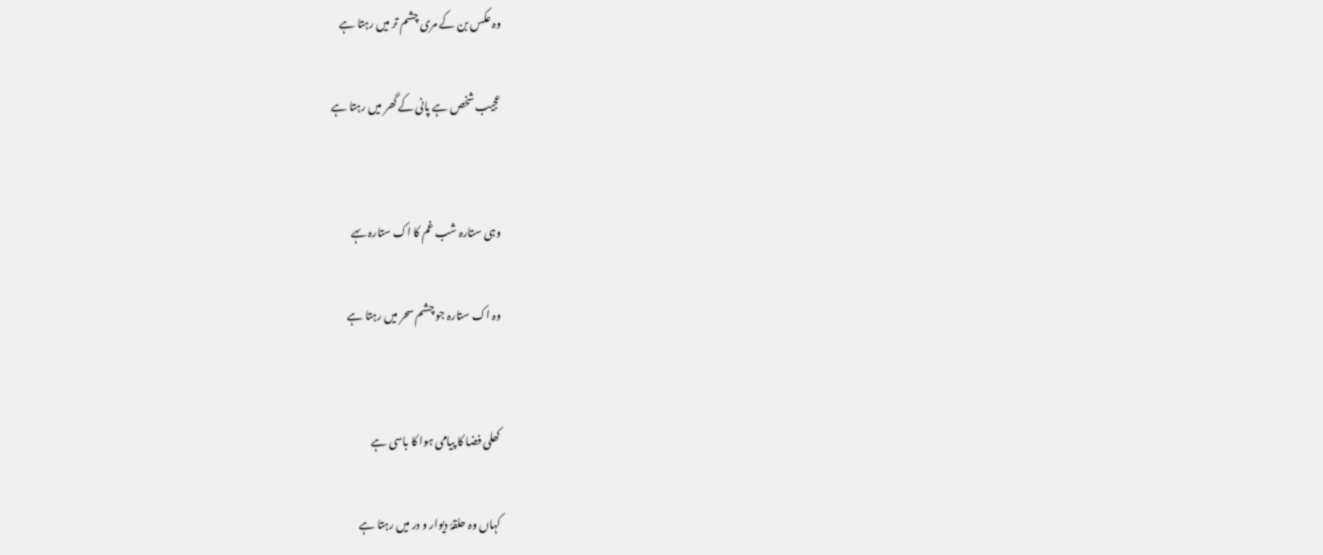وہ عکس بن کے مری چشم تر میں رہتا ہے

عجیب شخص ہے پانی کے گھر میں رہتا ہے


وہی ستارہ شب غم کا اک ستارہ ںہے

وہ اک ستارہ جو چشم سحر میں رہتا ہے


کھلی فضا کا پیامی ہوا کا باسی ہے

کہاں وہ حلقۂ دیوار و در میں رہتا ہے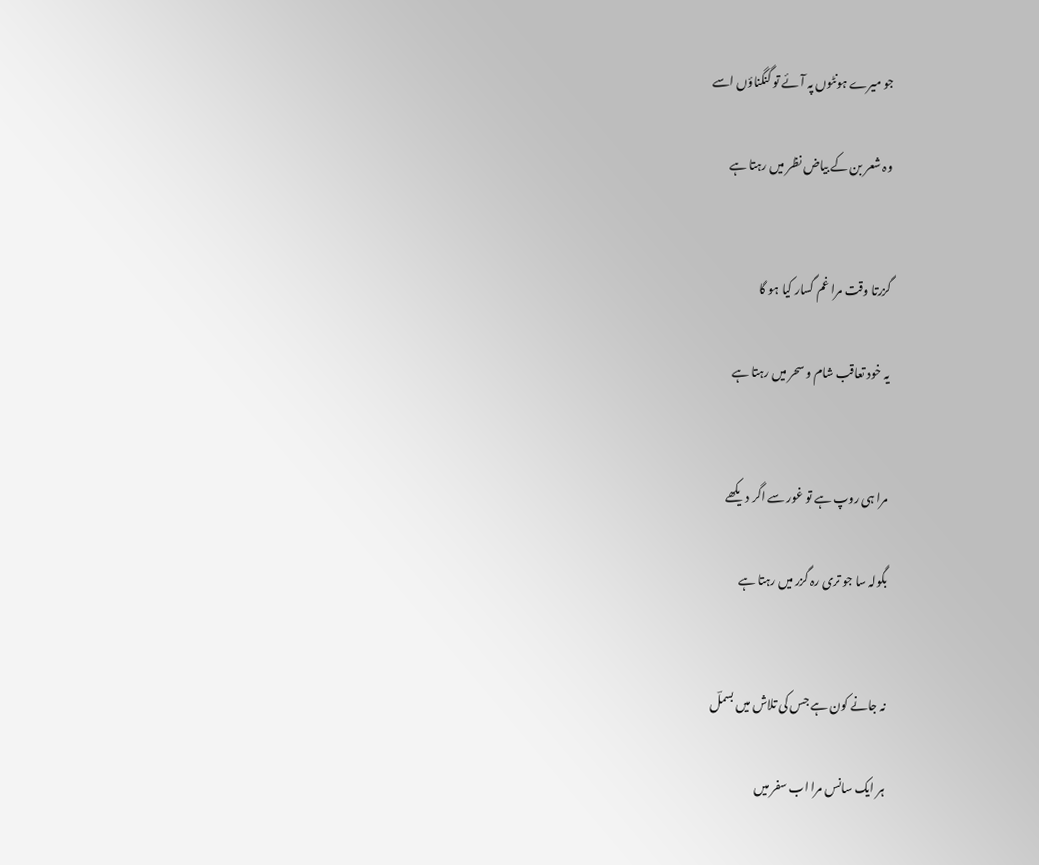جو میرے ہونٹوں پہ آئے تو گنگناؤں اسے

وہ شعر بن کے بیاض نظر میں رہتا ہے


گزرتا وقت مرا غم گسار کیا ہو گا

یہ خود تعاقب شام و سحر میں رہتا ہے


مرا ہی روپ ہے تو غور سے اگر دیکھے

بگولہ سا جو تری رہ گزر میں رہتا ہے


نہ جانے کون ہے جس کی تلاش میں بسملؔ

ہر ایک سانس مرا اب سفر میں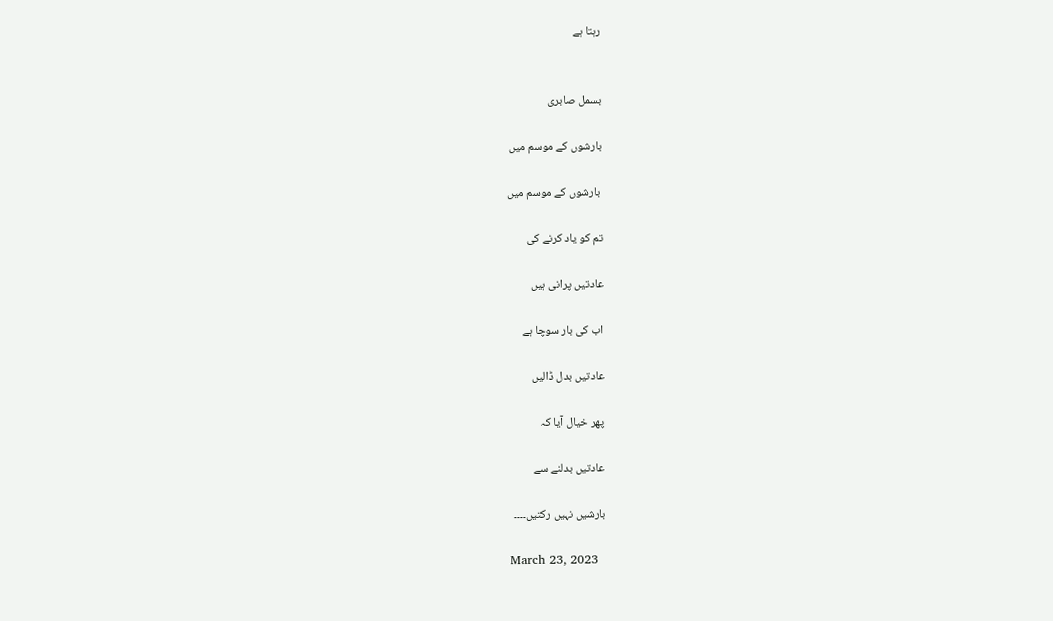رہتا ہے


بسمل صابری

بارشوں کے موسم میں

 بارشوں کے موسم میں

تم کو یاد کرنے کی

عادتیں پرانی ہیں

اب کی بار سوچا ہے

عادتیں بدل ڈالیں

پھر خیال آیا کہ

عادتیں بدلنے سے

بارشیں نہیں رکتیں۔۔۔۔

March 23, 2023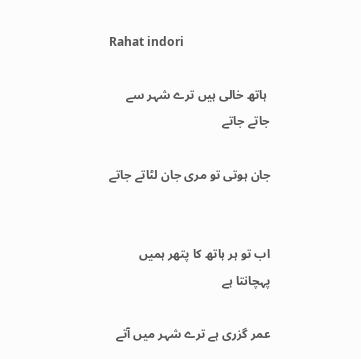Rahat indori

 ہاتھ خالی ہیں ترے شہر سے جاتے جاتے

جان ہوتی تو مری جان لٹاتے جاتے


اب تو ہر ہاتھ کا پتھر ہمیں پہچانتا ہے

عمر گزری ہے ترے شہر میں آتے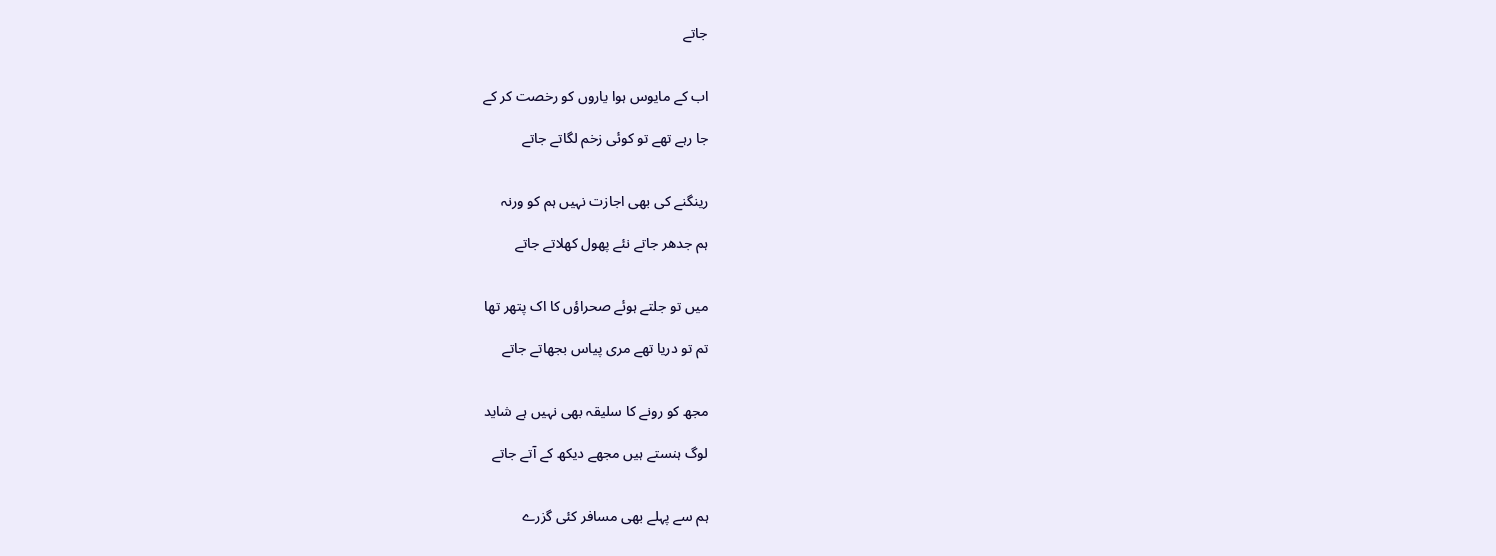جاتے


اب کے مایوس ہوا یاروں کو رخصت کر کے

جا رہے تھے تو کوئی زخم لگاتے جاتے


رینگنے کی بھی اجازت نہیں ہم کو ورنہ

ہم جدھر جاتے نئے پھول کھلاتے جاتے


میں تو جلتے ہوئے صحراؤں کا اک پتھر تھا

تم تو دریا تھے مری پیاس بجھاتے جاتے


مجھ کو رونے کا سلیقہ بھی نہیں ہے شاید

لوگ ہنستے ہیں مجھے دیکھ کے آتے جاتے


ہم سے پہلے بھی مسافر کئی گزرے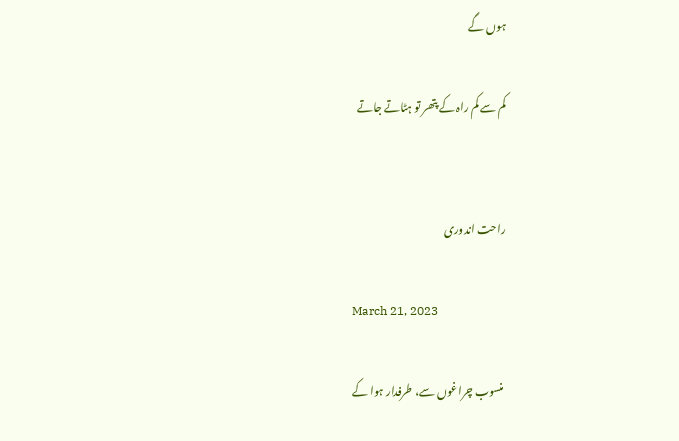ہوں گے

کم سے کم راہ کے پتھر تو ہٹاتے جاتے


راحت اندوری

March 21, 2023

 منسوب چراغوں سے، طرفدار ہوا کے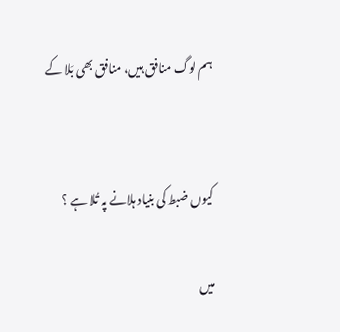ہم لوگ منافق ہیں، منافق بھی بَلا کے


کیوں ضبط کی بنیاد ہلانے پہ تُلا ہے ؟

میں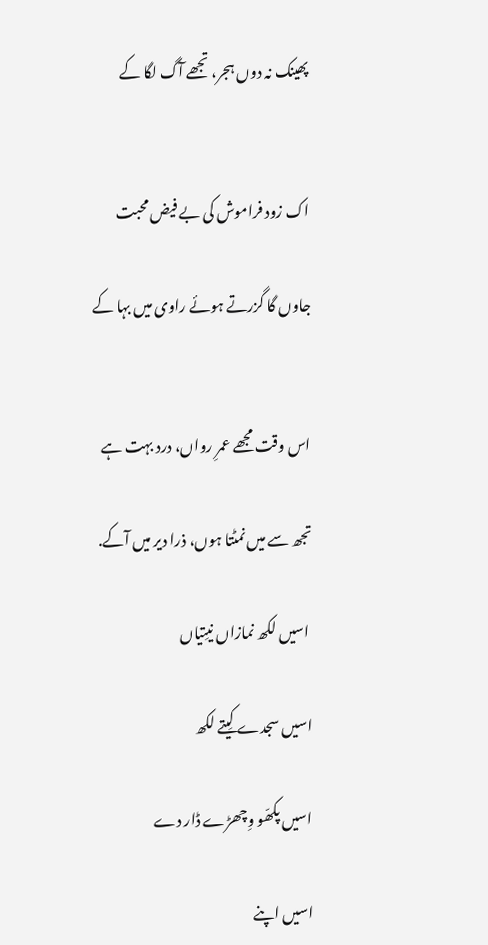پھینک نہ دوں ہجر، تجھے آگ لگا کے


اک زود فراموش کی بے فیض محبت

جاوں گا گزرتے ہوئے راوی میں بہا کے


اس وقت مجھے عمرِ رواں، درد بہت ہے

تجھ سے میں نمٹتا ہوں، ذرا دیر میں آکے.

 اسیں لکھ نمازاں نیتِیاں

اسیں سجدے کِیتے لکھ

اسیں پکھّو وِچھڑے ڈار دے

اسیں اپنے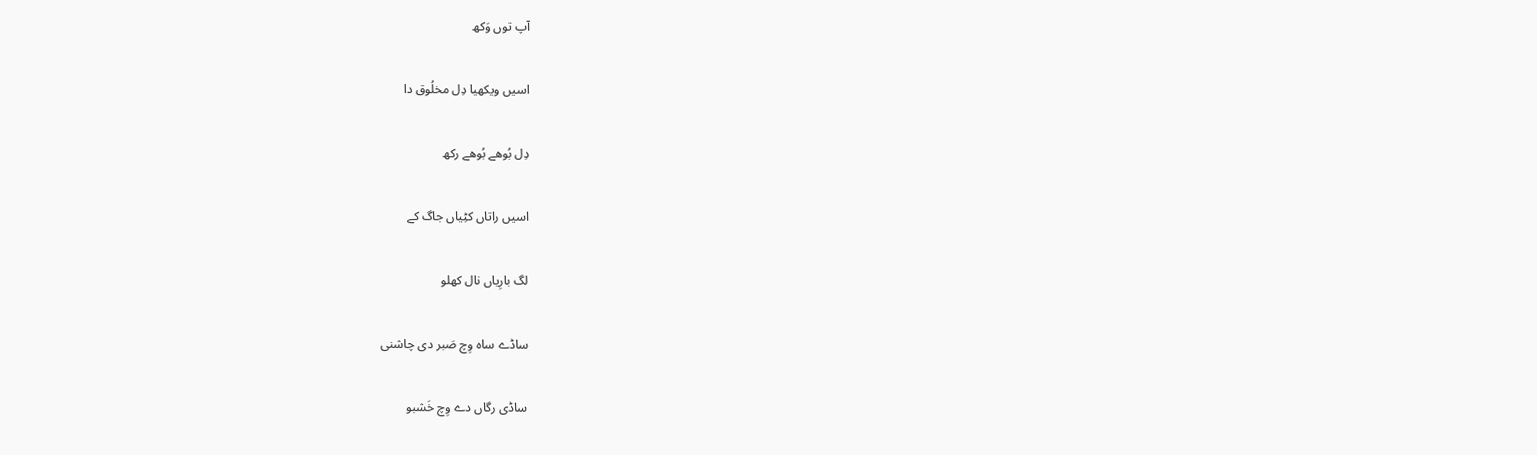آپ توں وَکھ

اسیں ویکھیا دِل مخلُوق دا

دِل بُوھے بُوھے رکھ

اسیں راتاں کٹِیاں جاگ کے

لگ بارِیاں نال کھلو

ساڈے ساہ وِچ صَبر دی چاشنی

ساڈی رگاں دے وِچ خَشبو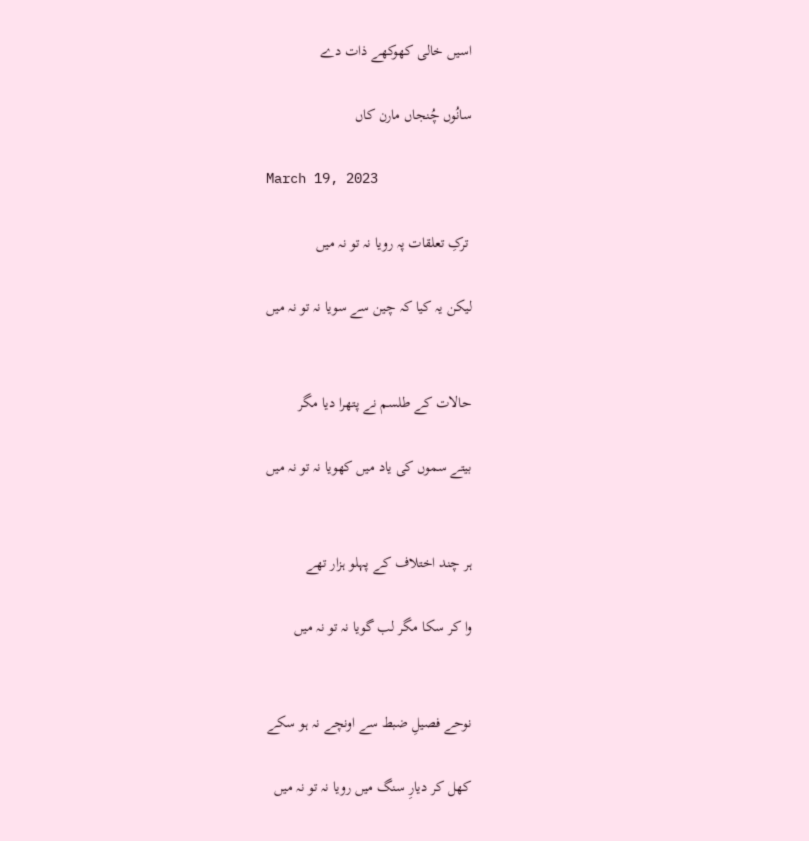اسیں خالی کھوکھے ذات دے

سانُوں چُنجاں مارن کاں

March 19, 2023

 ترکِ تعلقات پہ رویا نہ تو نہ میں

لیکن یہ کیا کہ چین سے سویا نہ تو نہ میں


حالات کے طلسم نے پتھرا دیا مگر

بیتے سموں کی یاد میں کھویا نہ تو نہ میں


ہر چند اختلاف کے پہلو ہزار تھے

وا کر سکا مگر لب گویا نہ تو نہ میں


نوحے فصیلِ ضبط سے اونچے نہ ہو سکے

کھل کر دیارِ سنگ میں رویا نہ تو نہ میں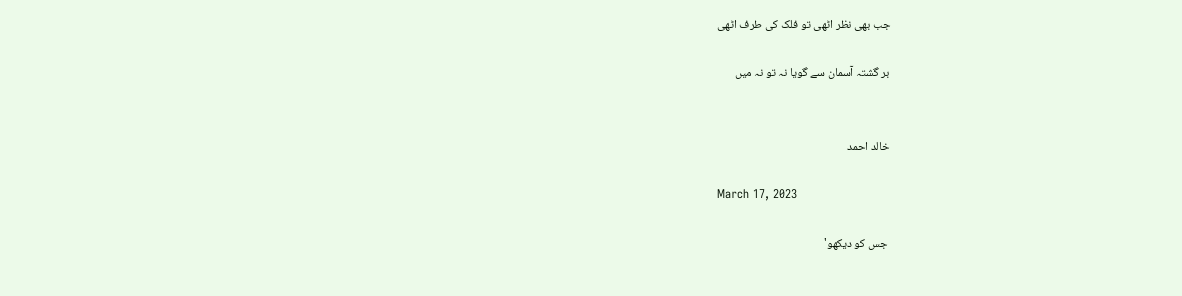جب بھی نظر اٹھی تو فلک کی طرف اٹھی

بر گشتہ آسمان سے گویا نہ تو نہ میں


خالد احمد

March 17, 2023

 جس کو دیکھو'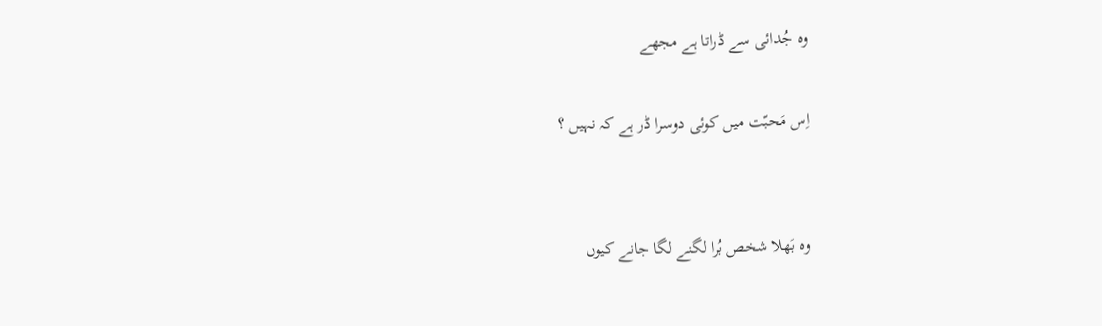وہ جُدائی سے ڈراتا ہے مجھے

اِس مَحبّت میں کوئی دوسرا ڈر ہے کہ نہیں ؟


وہ بَھلا شخص بُرا لگنے لگا جانے کیوں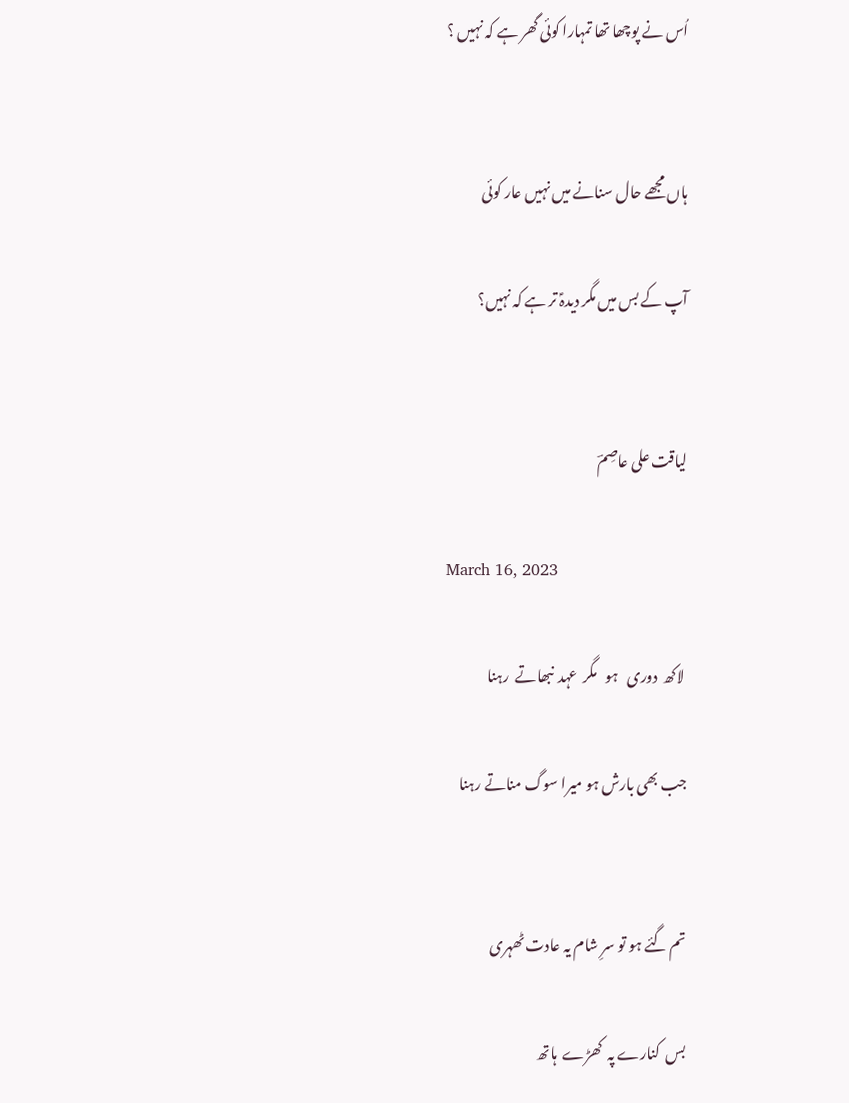اُس نے پوچھا تھا تمہارا کوئی گھر ہے کہ نہیں ؟


ہاں مجھے حال سنانے میں نہیں عار کوئی

آپ کے بس میں مگر دیدہؑ تر ہے کہ نہیں؟


لیاقت علی عاصِمؔ

March 16, 2023

 لاکھ  دوری   ہو   مگر  عہد  نبھاتے  رہنا

جب بھی بارش ہو میرا سوگ مناتے رہنا


تم گئے ہو تو سرِ شام یہ عادت ٹھہری

بس  کنارے پہ  کھڑے  ہاتھ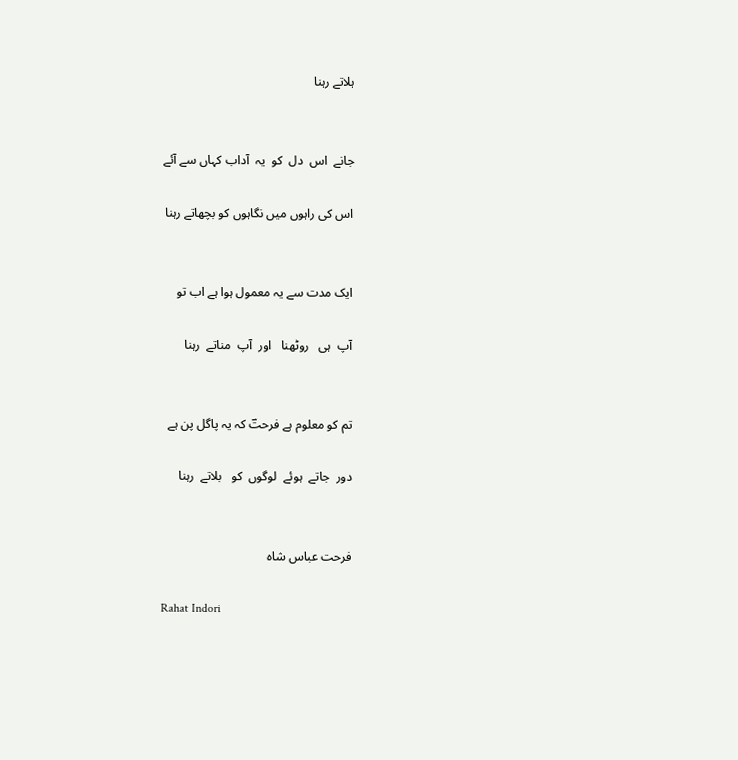ہلاتے رہنا


جانے  اس  دل  کو  یہ  آداب کہاں سے آئے

اس کی راہوں میں نگاہوں کو بچھاتے رہنا


ایک مدت سے یہ معمول ہوا ہے اب تو

آپ  ہی   روٹھنا   اور  آپ  مناتے  رہنا


تم کو معلوم ہے فرحتؔ کہ یہ پاگل پن ہے

دور  جاتے  ہوئے  لوگوں  کو   بلاتے  رہنا


فرحت عباس شاہ

Rahat Indori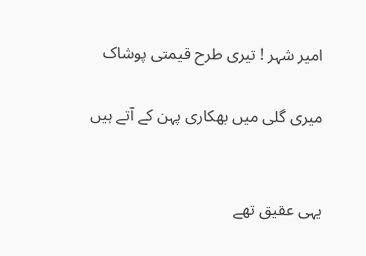امیر شہر ! تیری طرح قیمتی پوشاک

میری گلی میں بھکاری پہن کے آتے ہیں


یہی عقیق تھے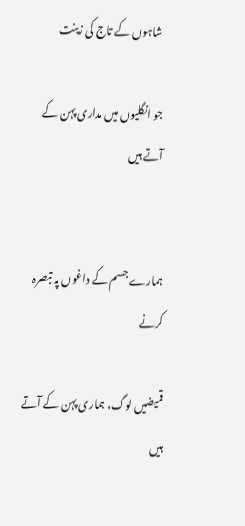شاہوں کے تاج کی زینت

جو انگلیوں میں مداری پہن کے آتے ہیں


ہمارے جسم کے داغوں پہ تبصرہ کرنے

قمیضیں لوگ، ہماری پہن کے آتے ہیں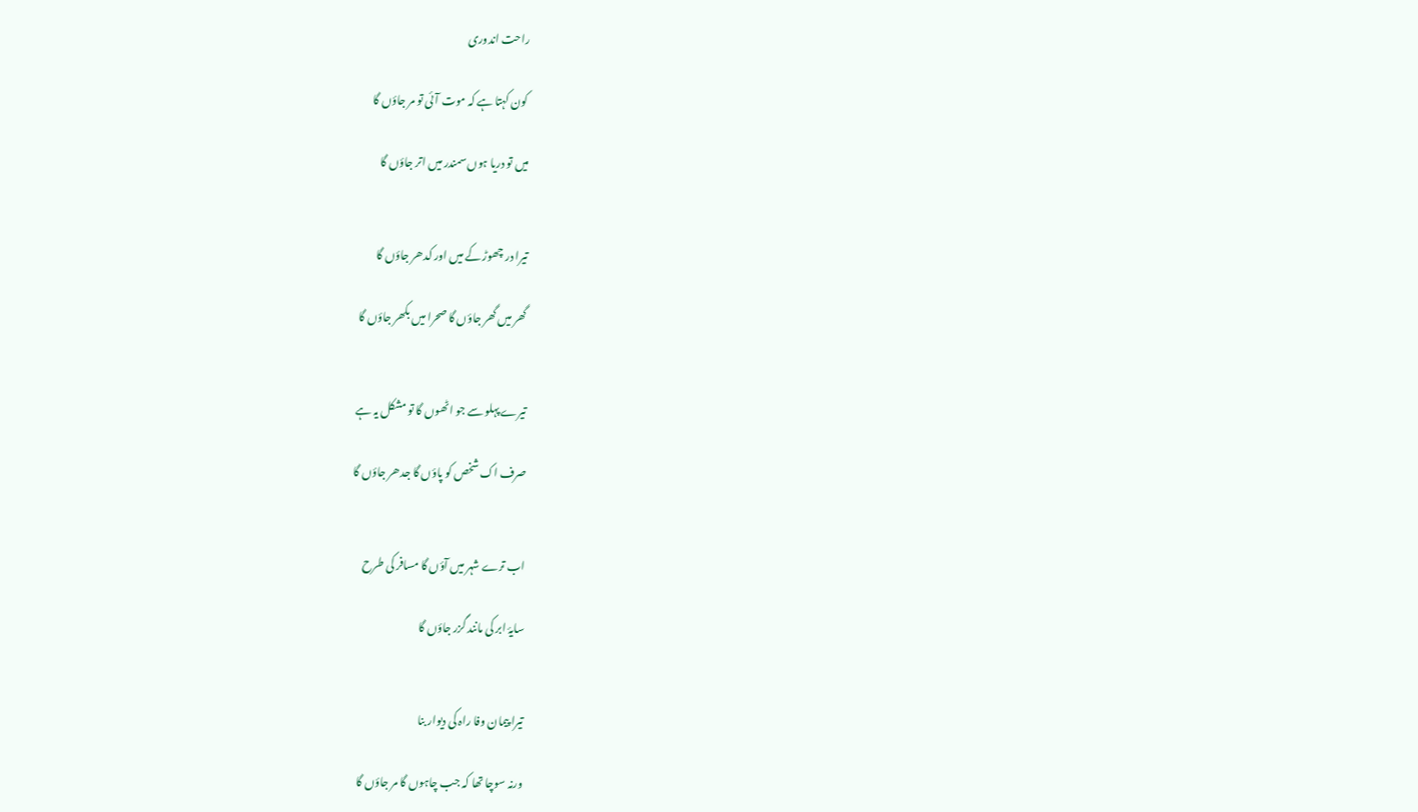راحت اندوری

 کون کہتا ہے کہ موت آئی تو مر جاؤں گا

میں تو دریا ہوں سمندر میں اتر جاؤں گا


تیرا در چھوڑ کے میں اور کدھر جاؤں گا

گھر میں گھر جاؤں گا صحرا میں بکھر جاؤں گا


تیرے پہلو سے جو اٹھوں گا تو مشکل یہ ہے

صرف اک شخص کو پاؤں گا جدھر جاؤں گا


اب ترے شہر میں آؤں گا مسافر کی طرح

سایۂ ابر کی مانند گزر جاؤں گا


تیرا پیمان وفا راہ کی دیوار بنا

ورنہ سوچا تھا کہ جب چاہوں گا مر جاؤں گا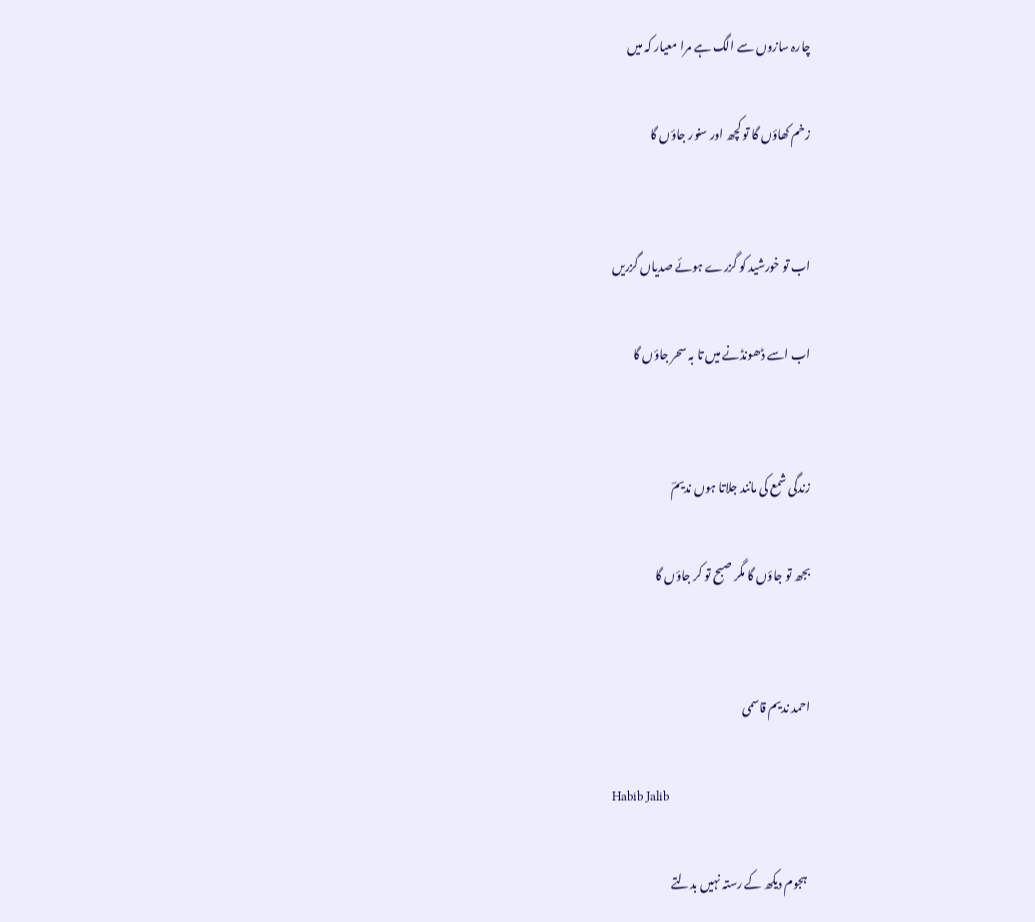چارہ سازوں سے الگ ہے مرا معیار کہ میں

زخم کھاؤں گا تو کچھ اور سنور جاؤں گا


اب تو خورشید کو گزرے ہوئے صدیاں گزریں

اب اسے ڈھونڈنے میں تا بہ سحر جاؤں گا


زندگی شمع کی مانند جلاتا ہوں ندیمؔ

بجھ تو جاؤں گا مگر صبح تو کر جاؤں گا


احمد ندیم قاسمی

Habib Jalib

 ہجوم دیکھ کے رستہ نہیں بدلتے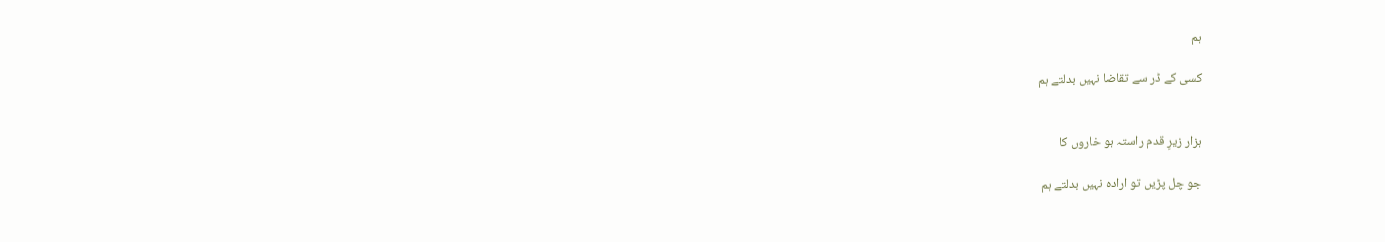ہم

کسی کے ڈر سے تقاضا نہیں بدلتے ہم


ہزار زیرِ قدم راستہ ہو خاروں کا

جو چل پڑیں تو ارادہ نہیں بدلتے ہم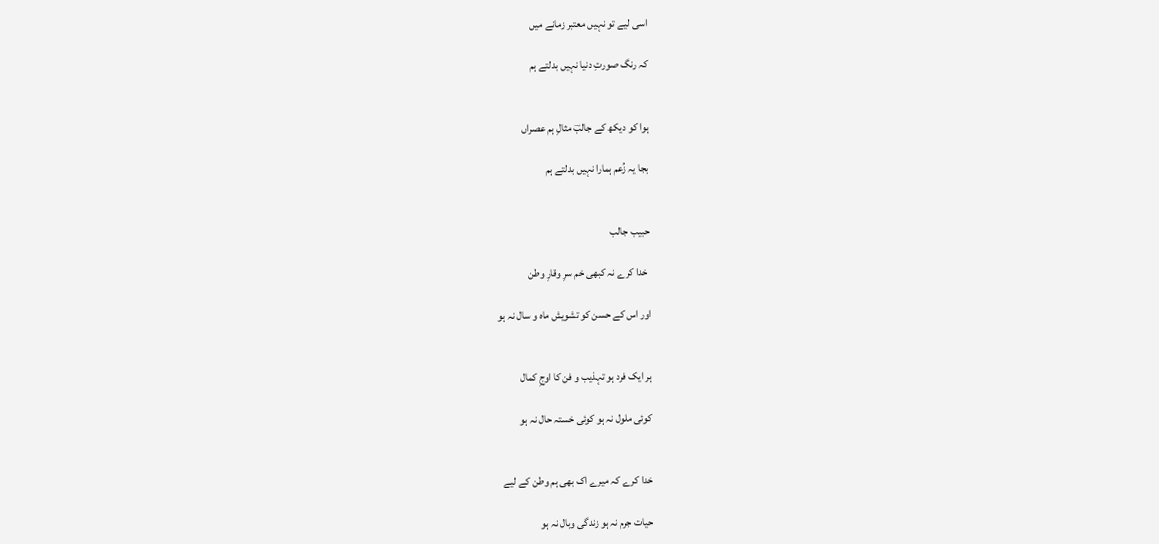اسی لیے تو نہیں معتبر زمانے میں

کہ رنگ صورتِ دنیا نہیں بدلتے ہم


ہوا کو دیکھ کے جالبؔ مثالِ ہم عصراں

بجا یہ زُعم ہمارا نہیں بدلتے ہم


حبیب جالب

 خدا کرے نہ کبھی خم سرِ وقارِ وطن

اور اس کے حسن کو تشویش ماہ و سال نہ ہو


ہر ایک فرد ہو تہذیب و فن کا اوجِ کمال

کوئی ملول نہ ہو کوئی خستہ حال نہ ہو


خدا کرے کہ میرے اک بھی ہم وطن کے لیے

حیات جرم نہ ہو زندگی وبال نہ ہو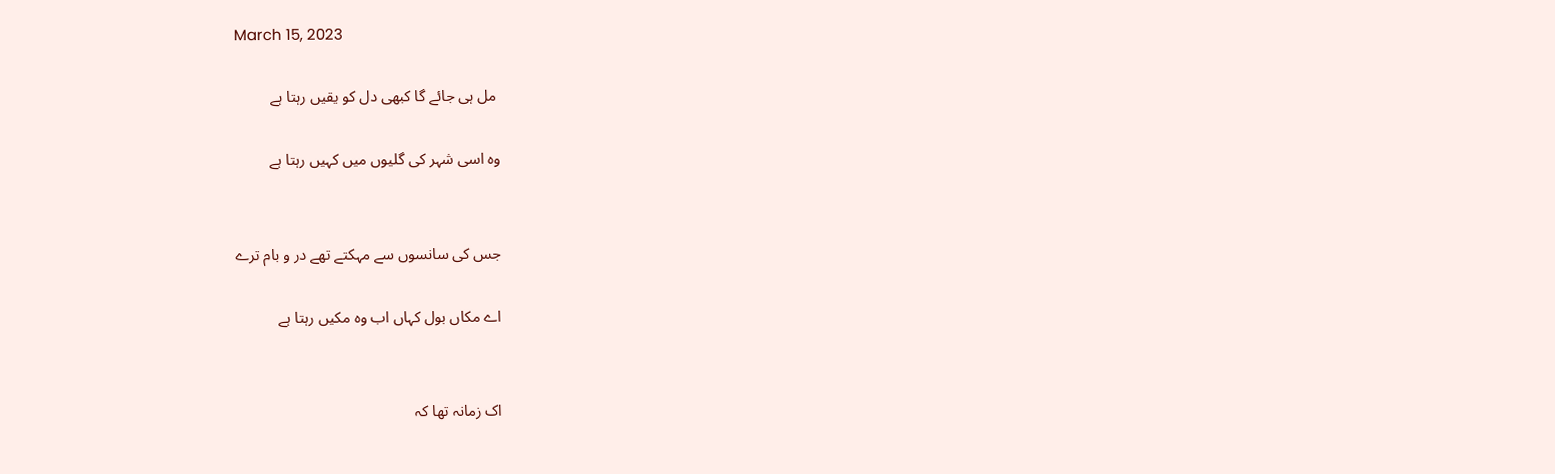March 15, 2023

 مل ہی جائے گا کبھی دل کو یقیں رہتا ہے

وہ اسی شہر کی گلیوں میں کہیں رہتا ہے


جس کی سانسوں سے مہکتے تھے در و بام ترے

اے مکاں بول کہاں اب وہ مکیں رہتا ہے


اک زمانہ تھا کہ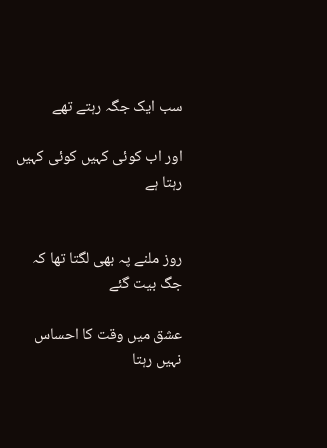سب ایک جگہ رہتے تھے

اور اب کوئی کہیں کوئی کہیں رہتا ہے


روز ملنے پہ بھی لگتا تھا کہ جگ بیت گئے

عشق میں وقت کا احساس نہیں رہتا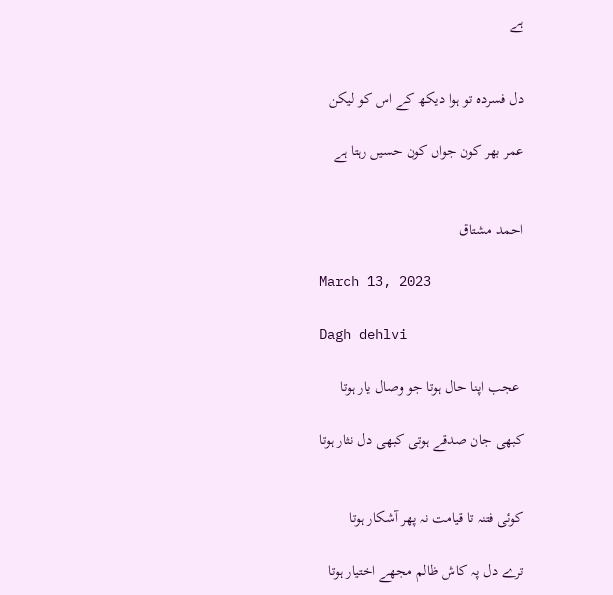ہے


دل فسردہ تو ہوا دیکھ کے اس کو لیکن

عمر بھر کون جواں کون حسیں رہتا ہے


احمد مشتاق

March 13, 2023

Dagh dehlvi

 عجب اپنا حال ہوتا جو وصال یار ہوتا

کبھی جان صدقے ہوتی کبھی دل نثار ہوتا


کوئی فتنہ تا قیامت نہ پھر آشکار ہوتا

ترے دل پہ کاش ظالم مجھے اختیار ہوتا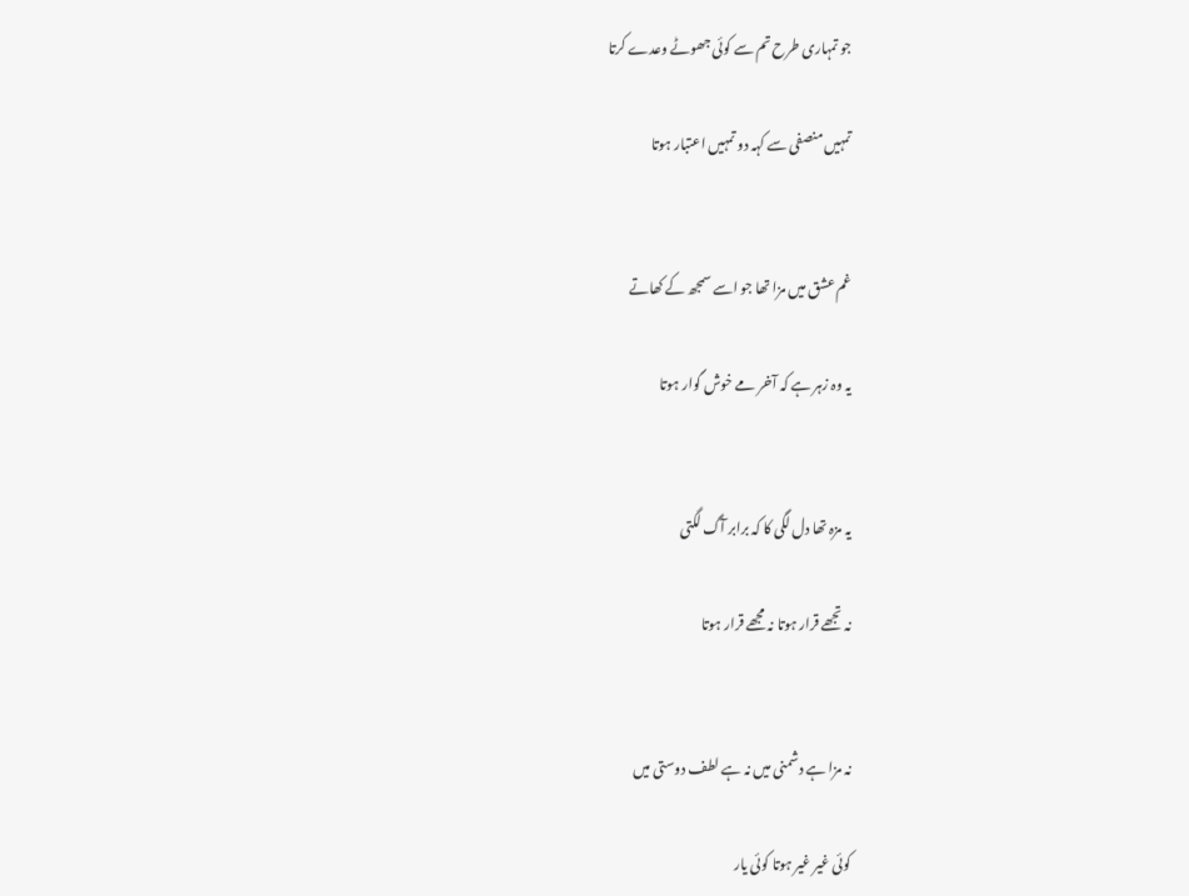جو تمہاری طرح تم سے کوئی جھوٹے وعدے کرتا

تمہیں منصفی سے کہہ دو تمہیں اعتبار ہوتا


غم عشق میں مزا تھا جو اسے سمجھ کے کھاتے

یہ وہ زہر ہے کہ آخر مے خوش گوار ہوتا


یہ مزہ تھا دل لگی کا کہ برابر آگ لگتی

نہ تجھے قرار ہوتا نہ مجھے قرار ہوتا


نہ مزا ہے دشمنی میں نہ ہے لطف دوستی میں

کوئی غیر غیر ہوتا کوئی یار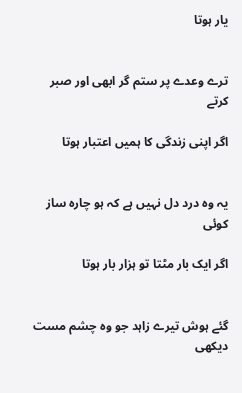یار ہوتا


ترے وعدے پر ستم گر ابھی اور صبر کرتے

اگر اپنی زندگی کا ہمیں اعتبار ہوتا


یہ وہ درد دل نہیں ہے کہ ہو چارہ ساز کوئی

اگر ایک بار مٹتا تو ہزار بار ہوتا


گئے ہوش تیرے زاہد جو وہ چشم مست دیکھی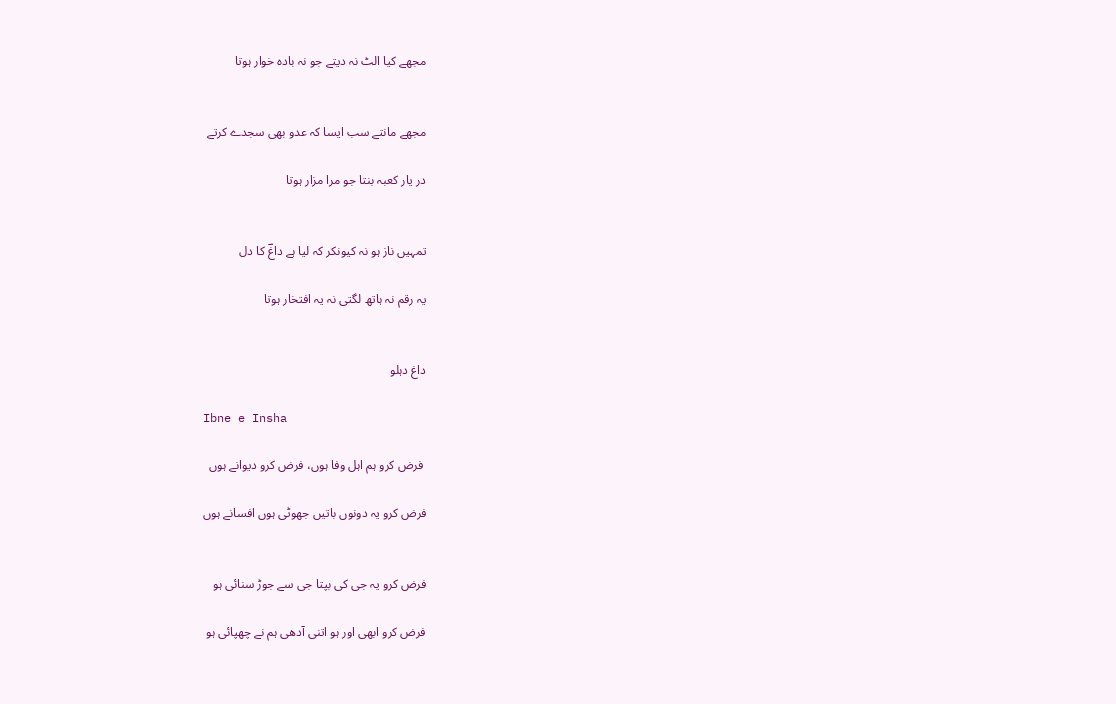مجھے کیا الٹ نہ دیتے جو نہ بادہ خوار ہوتا


مجھے مانتے سب ایسا کہ عدو بھی سجدے کرتے

در یار کعبہ بنتا جو مرا مزار ہوتا


تمہیں ناز ہو نہ کیونکر کہ لیا ہے داغؔ کا دل

یہ رقم نہ ہاتھ لگتی نہ یہ افتخار ہوتا


داغ دہلو

Ibne e Insha

 فرض کرو ہم اہل وفا ہوں، فرض کرو دیوانے ہوں

فرض کرو یہ دونوں باتیں جھوٹی ہوں افسانے ہوں


فرض کرو یہ جی کی بپتا جی سے جوڑ سنائی ہو

فرض کرو ابھی اور ہو اتنی آدھی ہم نے چھپائی ہو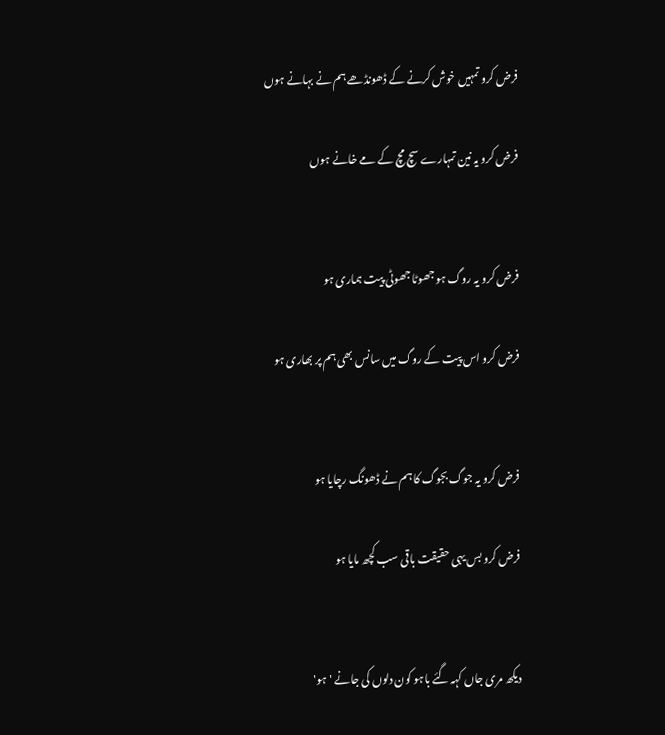فرض کرو تمہیں خوش کرنے کے ڈھونڈھے ہم نے بہانے ہوں

فرض کرو یہ نین تمہارے سچ مچ کے مے خانے ہوں


فرض کرو یہ روگ ہو جھوٹا جھوٹی پیت ہماری ہو

فرض کرو اس پیت کے روگ میں سانس بھی ہم پر بھاری ہو


فرض کرو یہ جوگ بجوگ کا ہم نے ڈھونگ رچایا ہو

فرض کرو بس یہی حقیقت باقی سب کچھ مایا ہو


دیکھ مری جاں کہہ گئے باہو کون دلوں کی جانے 'ہو'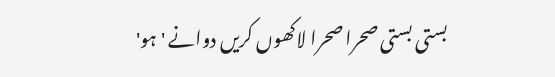بستی بستی صحرا صحرا لاکھوں کریں دوانے 'ہو'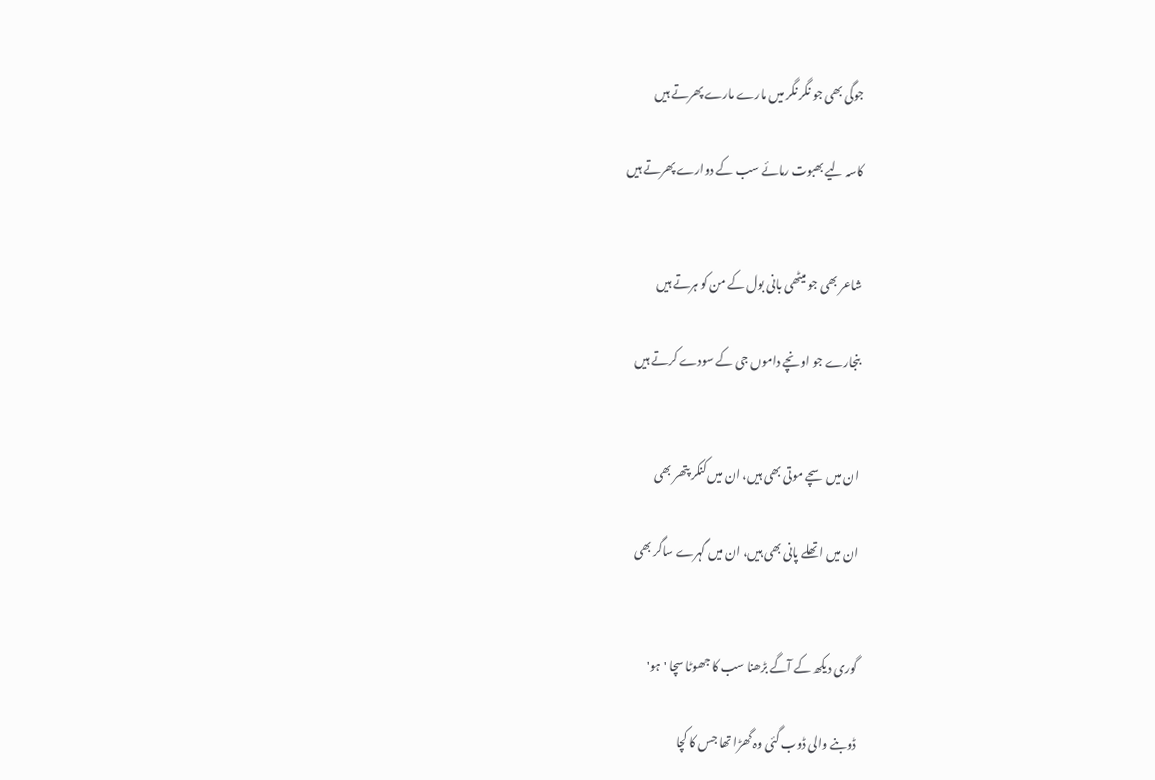جوگی بھی جو نگر نگر میں مارے مارے پھرتے ہیں

کاسہ لیے بھبوت رمائے سب کے دوارے پھرتے ہیں


شاعر بھی جو میٹھی بانی بول کے من کو ہرتے ہیں

بنجارے جو اونچے داموں جی کے سودے کرتے ہیں


ان میں سچے موتی بھی ہیں، ان میں کنکر پتھر بھی

ان میں اتھلے پانی بھی ہیں، ان میں گہرے ساگر بھی


گوری دیکھ کے آگے بڑھنا سب کا جھوٹا سچا 'ہو'

ڈوبنے والی ڈوب گئی وہ گھڑا تھا جس کا کچا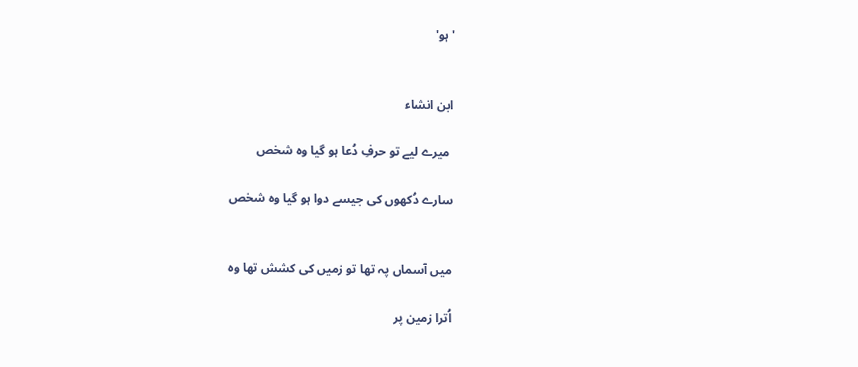'ہو'


ابن انشاء

 میرے لیے تو حرفِ دُعا ہو گیا وہ شخص

سارے دُکھوں کی جیسے دوا ہو گیا وہ شخص


میں آسماں پہ تھا تو زمیں کی کشش تھا وہ

اُترا زمین پر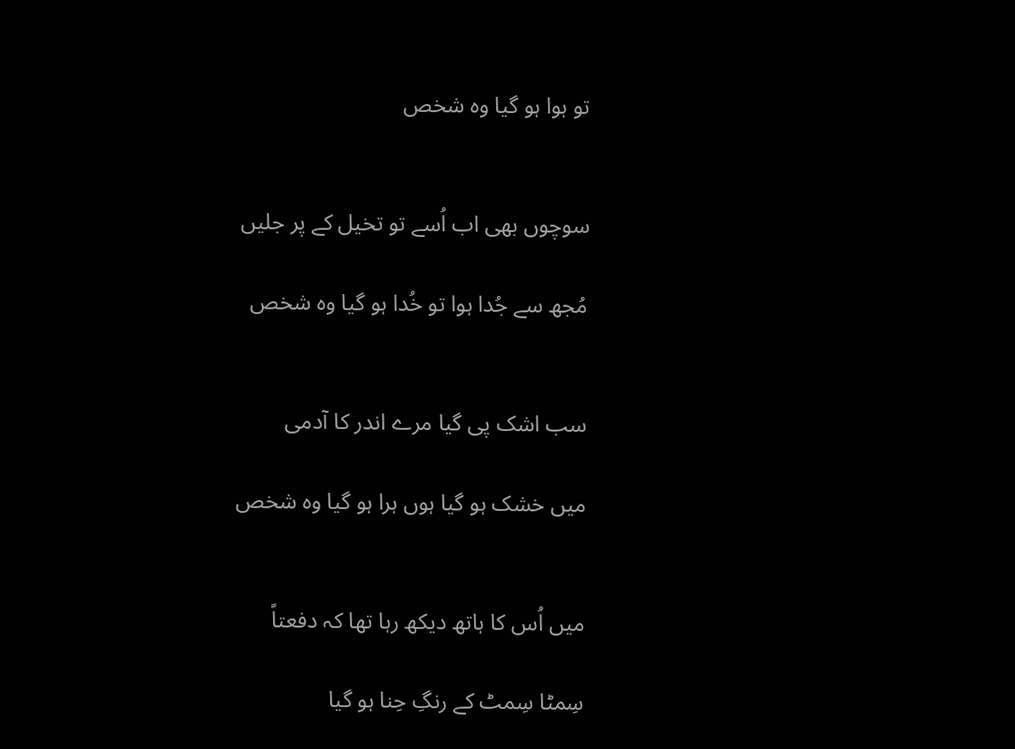تو ہوا ہو گیا وہ شخص


سوچوں بھی اب اُسے تو تخیل کے پر جلیں

مُجھ سے جُدا ہوا تو خُدا ہو گیا وہ شخص


سب اشک پی گیا مرے اندر کا آدمی

میں خشک ہو گیا ہوں ہرا ہو گیا وہ شخص


میں اُس کا ہاتھ دیکھ رہا تھا کہ دفعتاً

سِمٹا سِمٹ کے رنگِ حِنا ہو گیا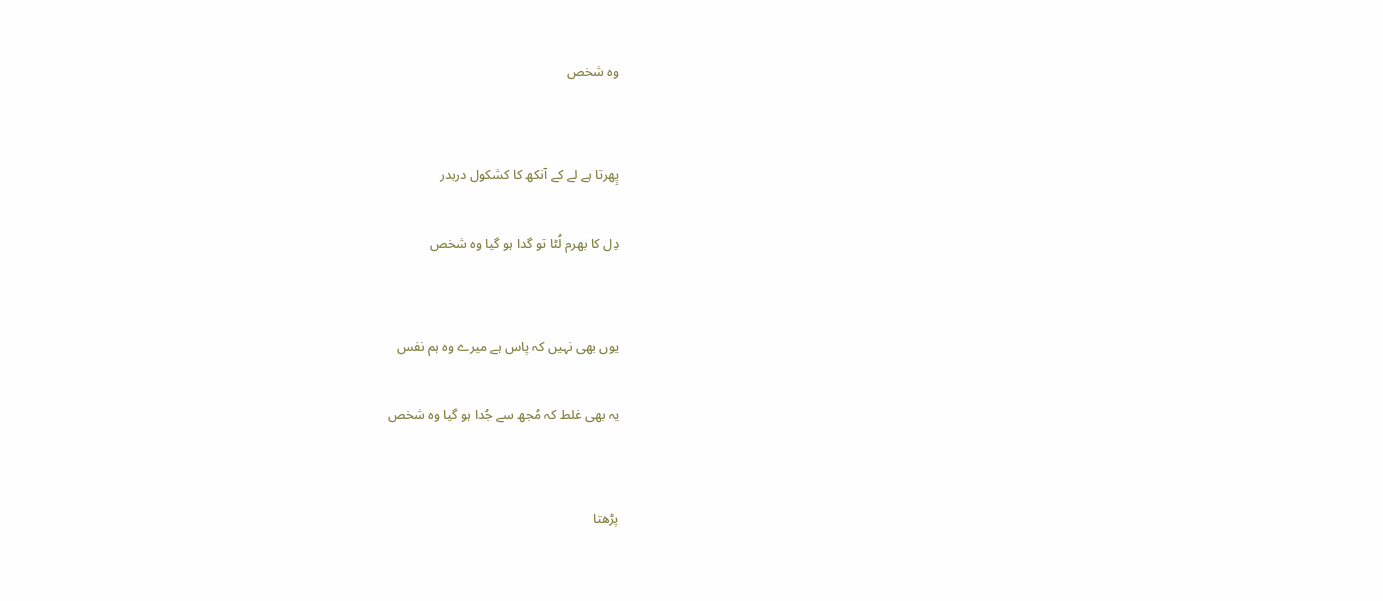وہ شخص


پِھرتا ہے لے کے آنکھ کا کشکول دربدر

دِل کا بھرم لُٹا تو گدا ہو گیا وہ شخص


یوں بھی نہیں کہ پاس ہے میرے وہ ہم نفس

یہ بھی غلط کہ مُجھ سے جُدا ہو گیا وہ شخص


پڑھتا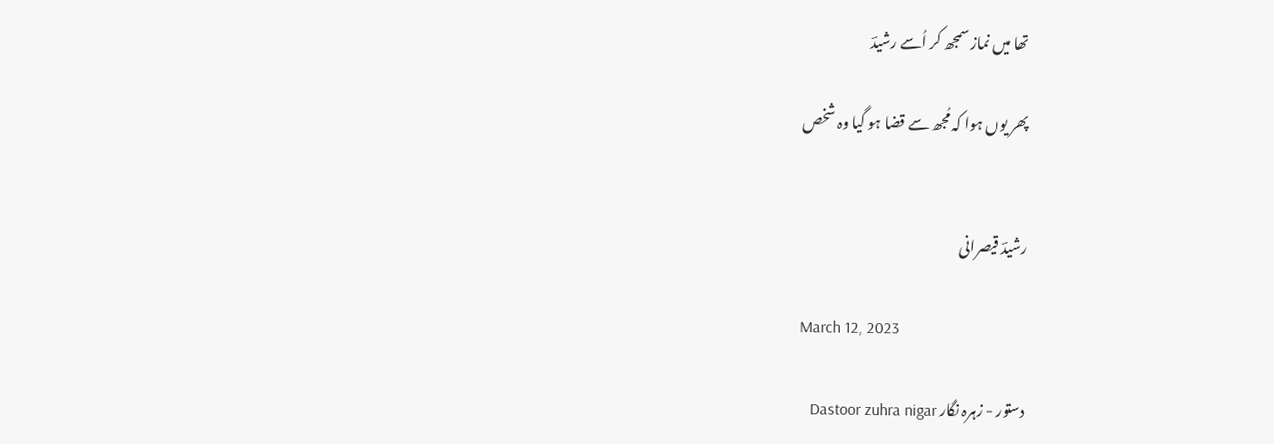تھا میں نماز سمجھ کر اُسے رشیدؔ

پھر یوں ہوا کہ مُجھ سے قضا ہو گیا وہ شخص


رشیدؔ قیصرانی

March 12, 2023

دستور - زہرہ نگار Dastoor zuhra nigar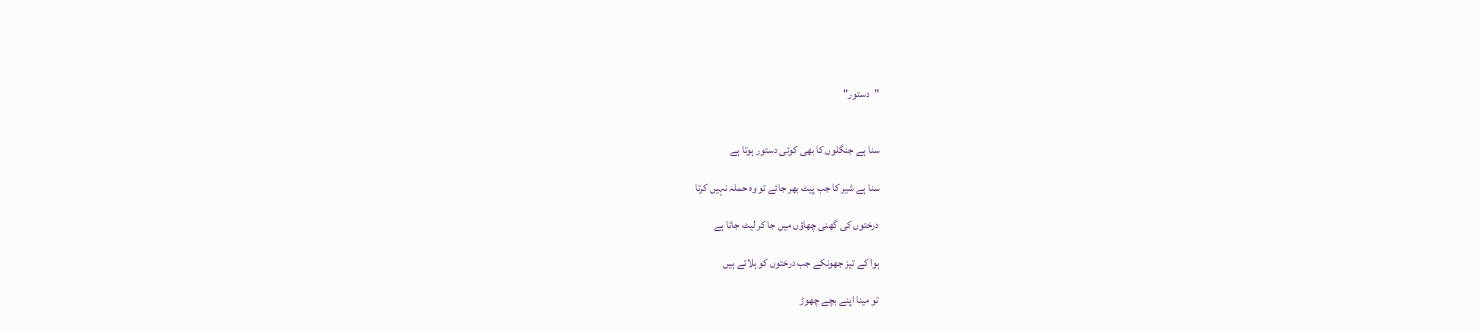”دستور"


سنا ہے جنگلوں کا بھی کوئی دستور ہوتا ہے

سنا ہے شیر کا جب پیٹ بھر جائے تو وہ حملہ نہیں کرتا

درختوں کی گھنی چھاؤں میں جا کر لیٹ جاتا ہے

ہوا کے تیز جھونکے جب درختوں کو ہلاتے ہیں

تو مینا اپنے بچے چھوڑ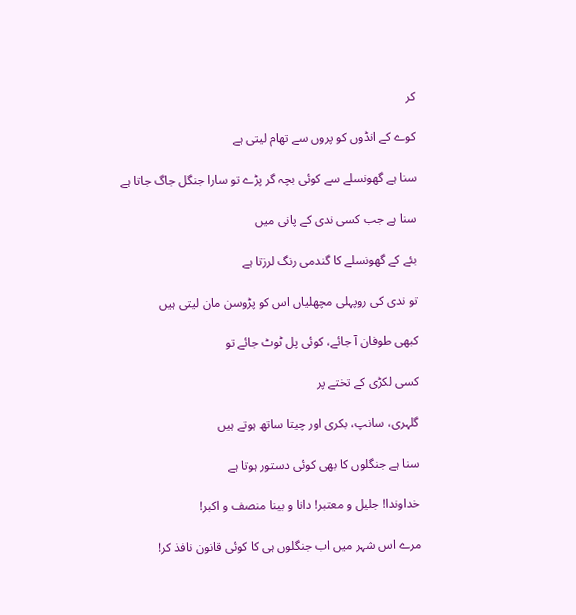کر

کوے کے انڈوں کو پروں سے تھام لیتی ہے

سنا ہے گھونسلے سے کوئی بچہ گر پڑے تو سارا جنگل جاگ جاتا ہے

سنا ہے جب کسی ندی کے پانی میں

بئے کے گھونسلے کا گندمی رنگ لرزتا ہے

تو ندی کی روپہلی مچھلیاں اس کو پڑوسن مان لیتی ہیں

کبھی طوفان آ جائے، کوئی پل ٹوٹ جائے تو

کسی لکڑی کے تختے پر

گلہری، سانپ، بکری اور چیتا ساتھ ہوتے ہیں

سنا ہے جنگلوں کا بھی کوئی دستور ہوتا ہے

خداوندا! جلیل و معتبر! دانا و بینا منصف و اکبر!

مرے اس شہر میں اب جنگلوں ہی کا کوئی قانون نافذ کر!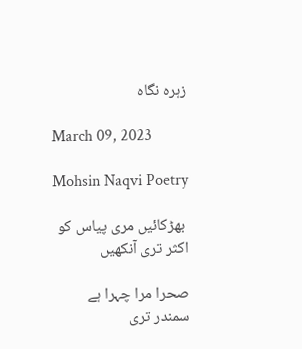زہرہ نگاہ

March 09, 2023

Mohsin Naqvi Poetry

 بھڑکائیں مری پیاس کو اکثر تری آنکھیں

صحرا مرا چہرا ہے سمندر تری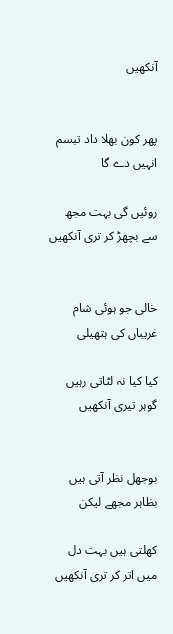آنکھیں


پھر کون بھلا داد تبسم انہیں دے گا

روئیں گی بہت مجھ سے بچھڑ کر تری آنکھیں


خالی جو ہوئی شام غریباں کی ہتھیلی

کیا کیا نہ لٹاتی رہیں گوہر تیری آنکھیں


بوجھل نظر آتی ہیں بظاہر مجھے لیکن

کھلتی ہیں بہت دل میں اتر کر تری آنکھیں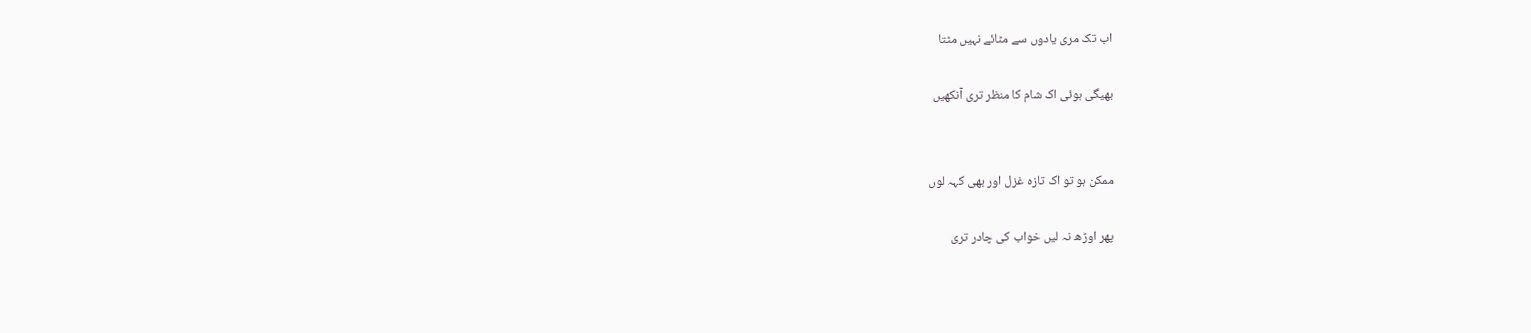اب تک مری یادوں سے مٹائے نہیں مٹتا

بھیگی ہوئی اک شام کا منظر تری آنکھیں


ممکن ہو تو اک تازہ غزل اور بھی کہہ لوں

پھر اوڑھ نہ لیں خواب کی چادر تری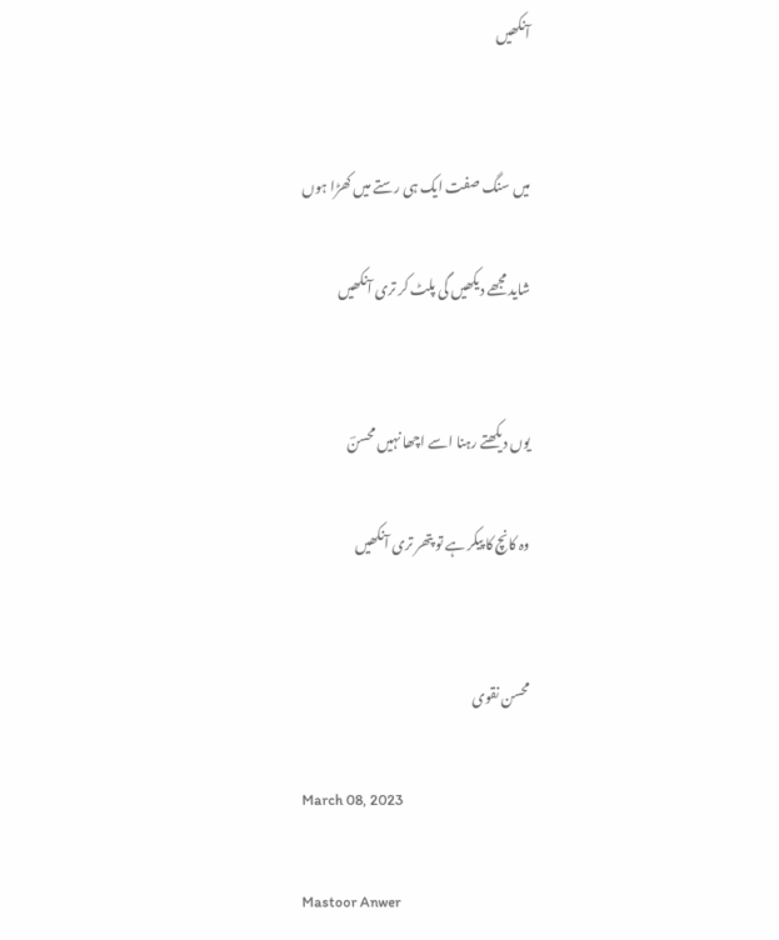آنکھیں


میں سنگ صفت ایک ہی رستے میں کھڑا ہوں

شاید مجھے دیکھیں گی پلٹ کر تری آنکھیں


یوں دیکھتے رہنا اسے اچھا نہیں محسنؔ

وہ کانچ کا پیکر ہے تو پتھر تری آنکھیں


محسن نقوی

March 08, 2023

Mastoor Anwer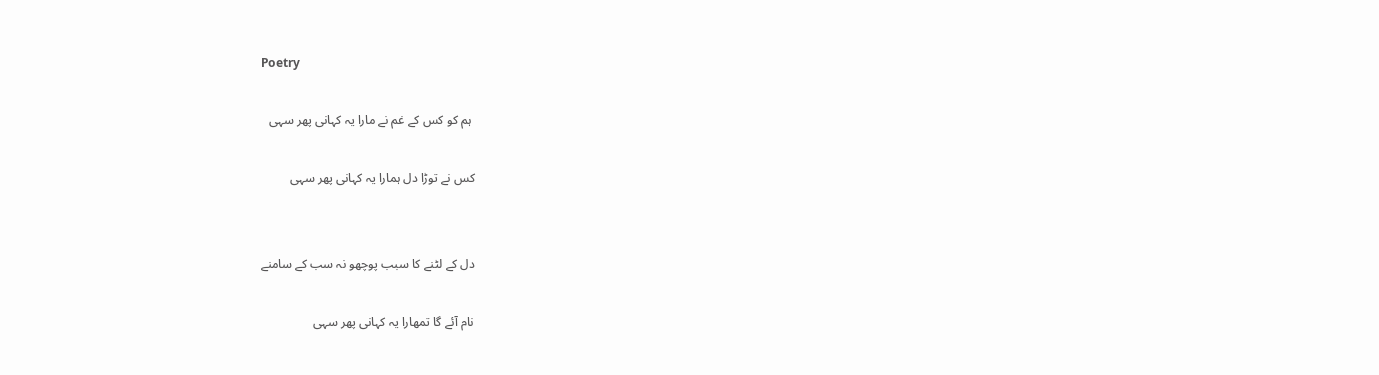Poetry

 ہم کو کس کے غم نے مارا یہ کہانی پھر سہی

کس نے توڑا دل ہمارا یہ کہانی پھر سہی


دل کے لٹنے کا سبب پوچھو نہ سب کے سامنے

نام آئے گا تمھارا یہ کہانی پھر سہی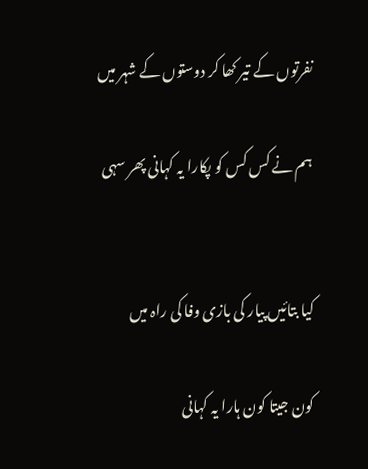نفرتوں کے تیر کھا کر دوستوں کے شہر میں

ہم نے کس کس کو پکارا یہ کہانی پھر سہی


کیا بتائیں پیار کی بازی وفا کی راہ میں

کون جیتا کون ہارا یہ کہانی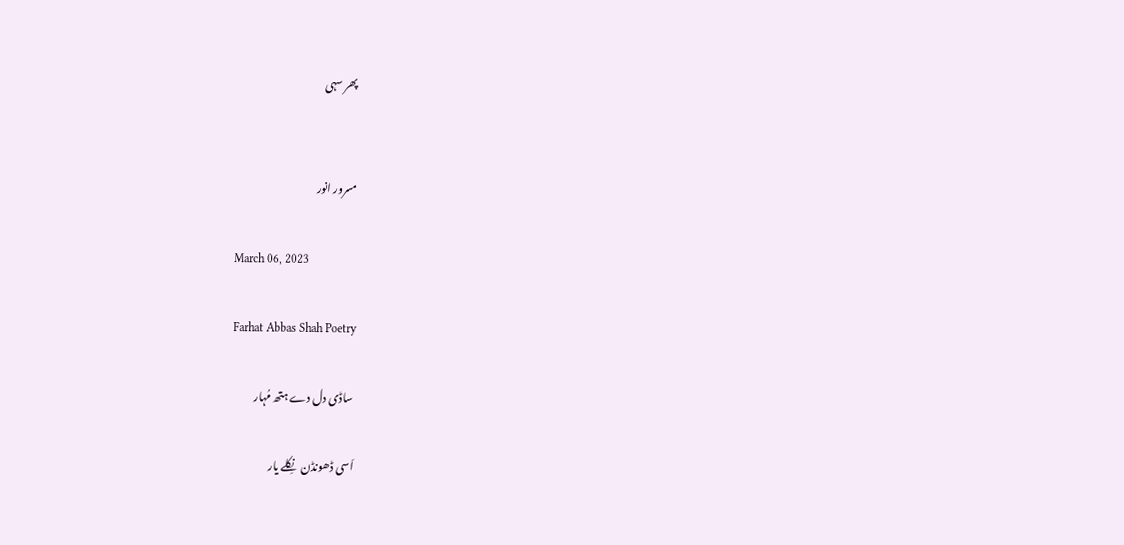پھر سہی


مسرور انور

March 06, 2023

Farhat Abbas Shah Poetry

 ساڈی دل دے ہتھ مُہار

اَسی ڈھونڈن  نِکلے یار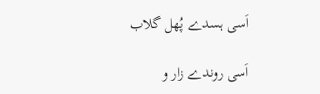اَسی ہسدے پُھل گلاب

اَسی روندے زار و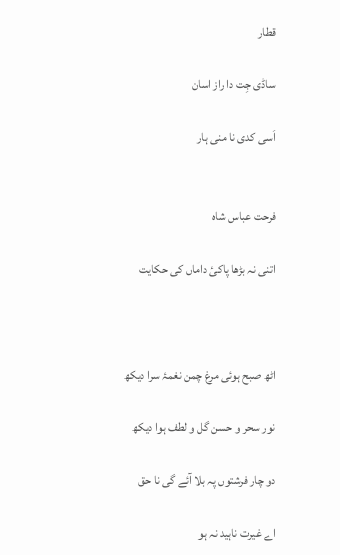قطار

ساڈی جِت دا راز اسان

اَسی کدی نا منی ہار


فرحت عباس شاہ

اتنی نہ بڑھا پاکیٔ داماں کی حکایت



اٹھ صبح ہوئی مرغ چمن نغمۂ سرا دیکھ

نور سحر و حسن گل و لطف ہوا دیکھ

دو چار فرشتوں پہ بلا آئے گی نا حق

اے غیرت ناہید نہ ہو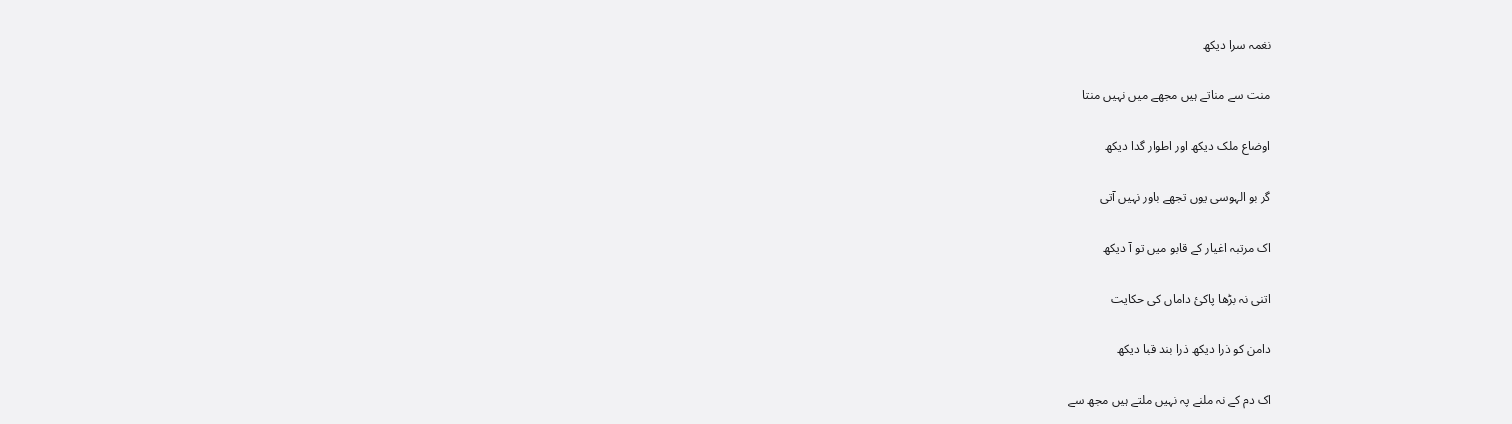نغمہ سرا دیکھ

منت سے مناتے ہیں مجھے میں نہیں منتا

اوضاع ملک دیکھ اور اطوار‌ گدا دیکھ

گر بو الہوسی یوں تجھے باور نہیں آتی

اک مرتبہ اغیار کے قابو میں تو آ دیکھ

اتنی نہ بڑھا پاکیٔ داماں کی حکایت

دامن کو ذرا دیکھ ذرا بند قبا دیکھ

اک دم کے نہ ملنے پہ نہیں ملتے ہیں مجھ سے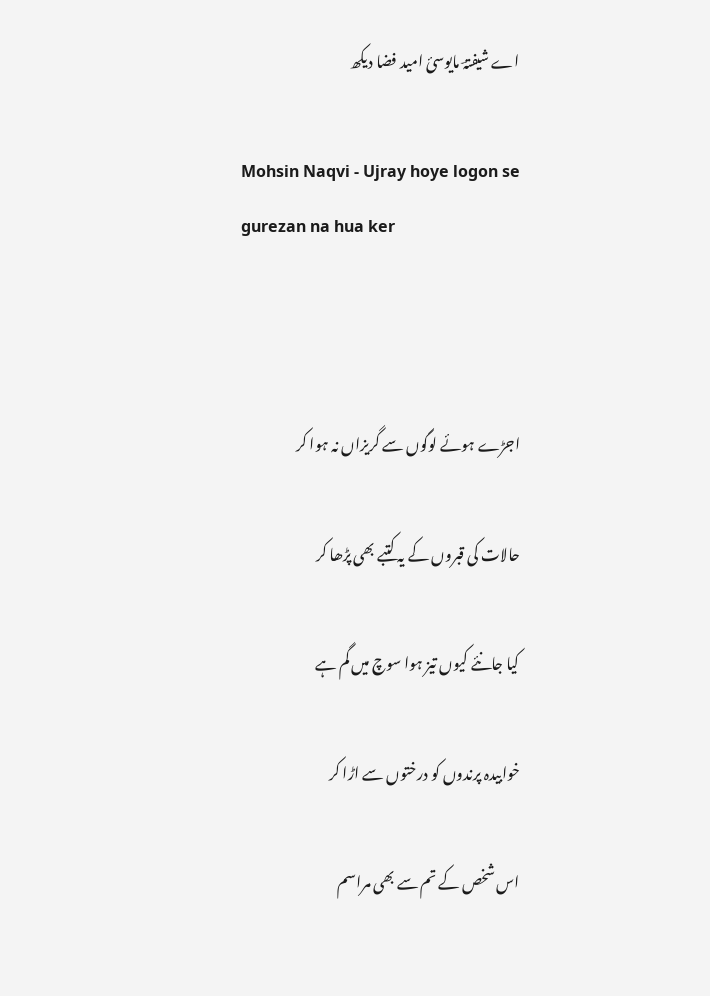اے شیفتہؔ مایوسیٔ امید فضا دیکھ

Mohsin Naqvi - Ujray hoye logon se gurezan na hua ker



اجڑے ہوئے لوگوں سے گریزاں نہ ہوا کر

حالات کی قبروں کے یہ کتبے بھی پڑھا کر

کیا جانئے کیوں تیز ہوا سوچ میں گم ہے

خوابیدہ پرندوں کو درختوں سے اڑا کر

اس شخص کے تم سے بھی مراسم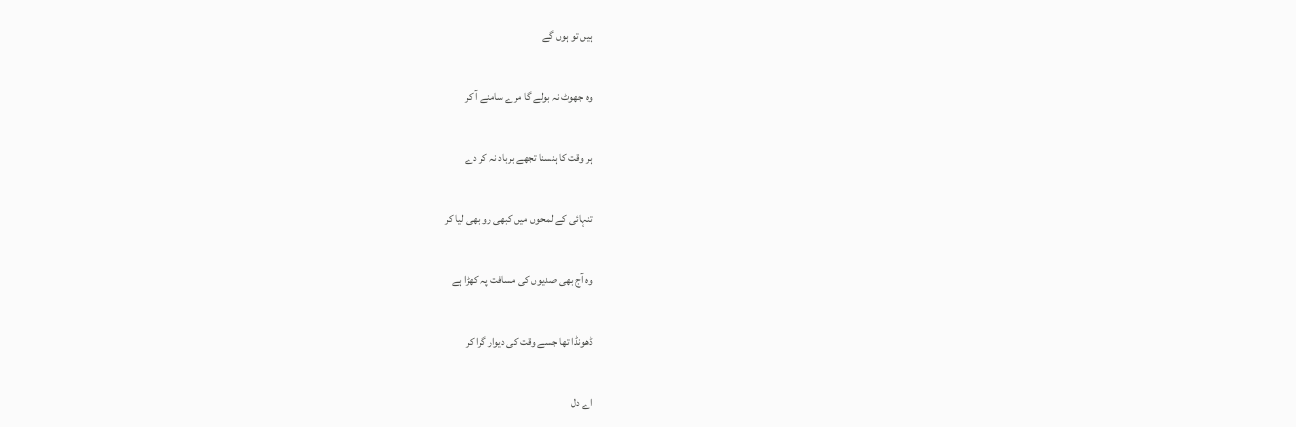ہیں تو ہوں گے

وہ جھوٹ نہ بولے گا مرے سامنے آ کر

ہر وقت کا ہنسنا تجھے برباد نہ کر دے

تنہائی کے لمحوں میں کبھی رو بھی لیا کر

وہ آج بھی صدیوں کی مسافت پہ کھڑا ہے

ڈھونڈا تھا جسے وقت کی دیوار گرا کر

اے دل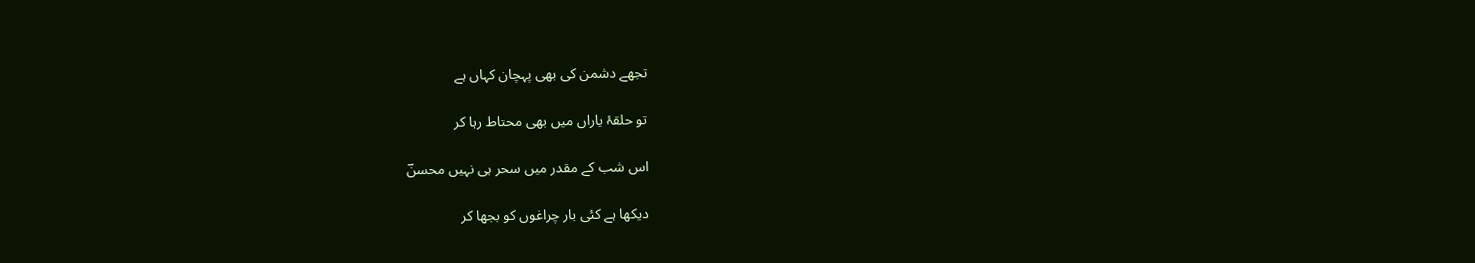تجھے دشمن کی بھی پہچان کہاں ہے

تو حلقۂ یاراں میں بھی محتاط رہا کر

اس شب کے مقدر میں سحر ہی نہیں محسنؔ

دیکھا ہے کئی بار چراغوں کو بجھا کر